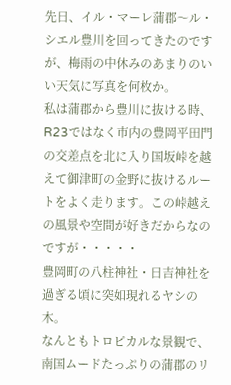先日、イル・マーレ蒲郡〜ル・シエル豊川を回ってきたのですが、梅雨の中休みのあまりのいい天気に写真を何枚か。
私は蒲郡から豊川に抜ける時、R23ではなく市内の豊岡平田門の交差点を北に入り国坂峠を越えて御津町の金野に抜けるルートをよく走ります。この峠越えの風景や空間が好きだからなのですが・・・・・
豊岡町の八柱神社・日吉神社を過ぎる頃に突如現れるヤシの木。
なんともトロピカルな景観で、南国ムードたっぷりの蒲郡のリ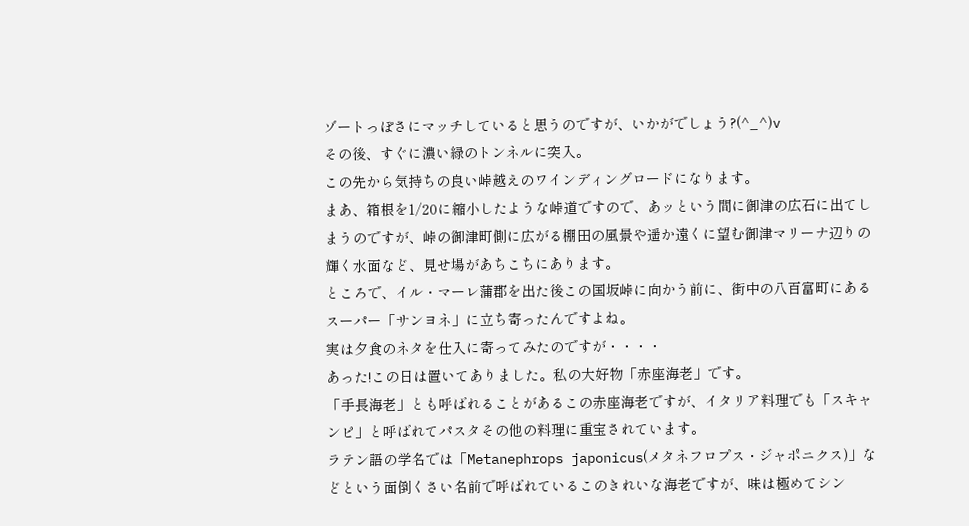ゾートっぽさにマッチしていると思うのですが、いかがでしょう?(^_^)v
その後、すぐに濃い緑のトンネルに突入。
この先から気持ちの良い峠越えのワインディングロードになります。
まあ、箱根を1/20に縮小したような峠道ですので、あッという間に御津の広石に出てしまうのですが、峠の御津町側に広がる棚田の風景や遥か遠くに望む御津マリーナ辺りの輝く水面など、見せ場があちこちにあります。
ところで、イル・マーレ蒲郡を出た後この国坂峠に向かう前に、街中の八百富町にあるスーパー「サンヨネ」に立ち寄ったんですよね。
実は夕食のネタを仕入に寄ってみたのですが・・・・
あった!この日は置いてありました。私の大好物「赤座海老」です。
「手長海老」とも呼ばれることがあるこの赤座海老ですが、イタリア料理でも「スキャンピ」と呼ばれてパスタその他の料理に重宝されています。
ラテン語の学名では「Metanephrops japonicus(メタネフロプス・ジャポニクス)」などという面倒くさい名前で呼ばれているこのきれいな海老ですが、味は極めてシン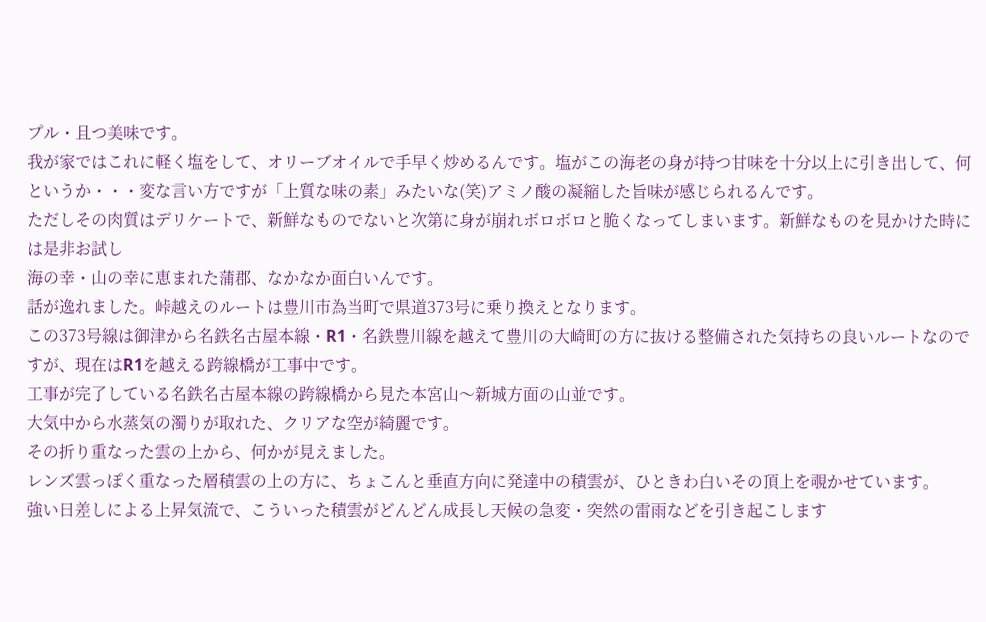プル・且つ美味です。
我が家ではこれに軽く塩をして、オリーブオイルで手早く炒めるんです。塩がこの海老の身が持つ甘味を十分以上に引き出して、何というか・・・変な言い方ですが「上質な味の素」みたいな(笑)アミノ酸の凝縮した旨味が感じられるんです。
ただしその肉質はデリケートで、新鮮なものでないと次第に身が崩れボロボロと脆くなってしまいます。新鮮なものを見かけた時には是非お試し
海の幸・山の幸に恵まれた蒲郡、なかなか面白いんです。
話が逸れました。峠越えのルートは豊川市為当町で県道373号に乗り換えとなります。
この373号線は御津から名鉄名古屋本線・R1・名鉄豊川線を越えて豊川の大崎町の方に抜ける整備された気持ちの良いルートなのですが、現在はR1を越える跨線橋が工事中です。
工事が完了している名鉄名古屋本線の跨線橋から見た本宮山〜新城方面の山並です。
大気中から水蒸気の濁りが取れた、クリアな空が綺麗です。
その折り重なった雲の上から、何かが見えました。
レンズ雲っぽく重なった層積雲の上の方に、ちょこんと垂直方向に発達中の積雲が、ひときわ白いその頂上を覗かせています。
強い日差しによる上昇気流で、こういった積雲がどんどん成長し天候の急変・突然の雷雨などを引き起こします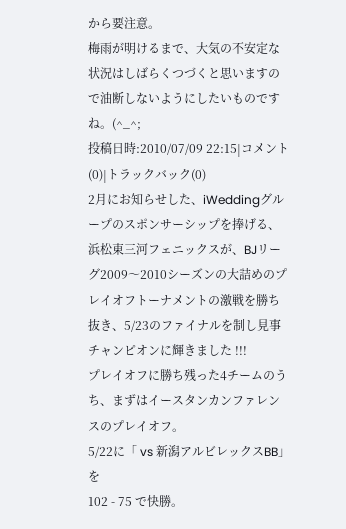から要注意。
梅雨が明けるまで、大気の不安定な状況はしばらくつづくと思いますので油断しないようにしたいものですね。(^_^;
投稿日時:2010/07/09 22:15|コメント(0)|トラックバック(0)
2月にお知らせした、iWeddingグループのスポンサーシップを捧げる、浜松東三河フェニックスが、BJリーグ2009〜2010シーズンの大詰めのプレイオフトーナメントの激戦を勝ち抜き、5/23のファイナルを制し見事チャンピオンに輝きました !!!
プレイオフに勝ち残った4チームのうち、まずはイースタンカンファレンスのプレイオフ。
5/22に「 vs 新潟アルビレックスBB」を
102 - 75 で快勝。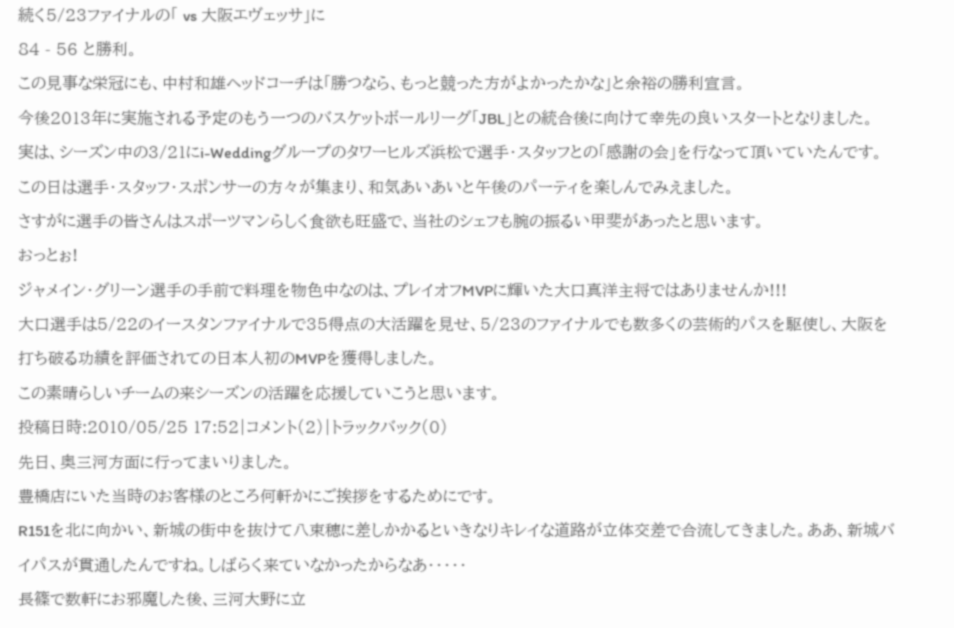続く5/23ファイナルの「 vs 大阪エヴェッサ」に
84 - 56 と勝利。
この見事な栄冠にも、中村和雄ヘッドコーチは「勝つなら、もっと競った方がよかったかな」と余裕の勝利宣言。
今後2013年に実施される予定のもう一つのバスケットボールリーグ「JBL」との統合後に向けて幸先の良いスタートとなりました。
実は、シーズン中の3/21にi-Weddingグループのタワーヒルズ浜松で選手・スタッフとの「感謝の会」を行なって頂いていたんです。
この日は選手・スタッフ・スポンサーの方々が集まり、和気あいあいと午後のパーティを楽しんでみえました。
さすがに選手の皆さんはスポーツマンらしく食欲も旺盛で、当社のシェフも腕の振るい甲斐があったと思います。
おっとぉ!
ジャメイン・グリーン選手の手前で料理を物色中なのは、プレイオフMVPに輝いた大口真洋主将ではありませんか!!!
大口選手は5/22のイースタンファイナルで35得点の大活躍を見せ、5/23のファイナルでも数多くの芸術的パスを駆使し、大阪を打ち破る功績を評価されての日本人初のMVPを獲得しました。
この素晴らしいチームの来シーズンの活躍を応援していこうと思います。
投稿日時:2010/05/25 17:52|コメント(2)|トラックバック(0)
先日、奥三河方面に行ってまいりました。
豊橋店にいた当時のお客様のところ何軒かにご挨拶をするためにです。
R151を北に向かい、新城の街中を抜けて八束穂に差しかかるといきなりキレイな道路が立体交差で合流してきました。ああ、新城バイパスが貫通したんですね。しばらく来ていなかったからなあ・・・・・
長篠で数軒にお邪魔した後、三河大野に立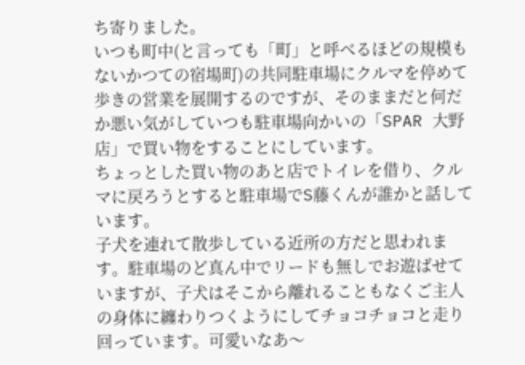ち寄りました。
いつも町中(と言っても「町」と呼べるほどの規模もないかつての宿場町)の共同駐車場にクルマを停めて歩きの営業を展開するのですが、そのままだと何だか悪い気がしていつも駐車場向かいの「SPAR 大野店」で買い物をすることにしています。
ちょっとした買い物のあと店でトイレを借り、クルマに戻ろうとすると駐車場でS藤くんが誰かと話しています。
子犬を連れて散歩している近所の方だと思われます。駐車場のど真ん中でリードも無しでお遊ばせていますが、子犬はそこから離れることもなくご主人の身体に纏わりつくようにしてチョコチョコと走り回っています。可愛いなあ〜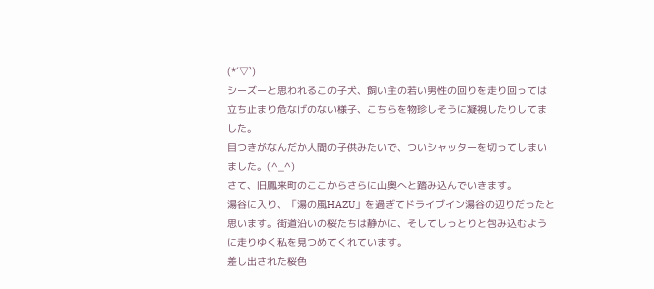(*´▽`)
シーズーと思われるこの子犬、飼い主の若い男性の回りを走り回っては立ち止まり危なげのない様子、こちらを物珍しそうに凝視したりしてました。
目つきがなんだか人間の子供みたいで、ついシャッターを切ってしまいました。(^_^)
さて、旧鳳来町のここからさらに山奥へと踏み込んでいきます。
湯谷に入り、「湯の風HAZU」を過ぎてドライブイン湯谷の辺りだったと思います。街道沿いの桜たちは静かに、そしてしっとりと包み込むように走りゆく私を見つめてくれています。
差し出された桜色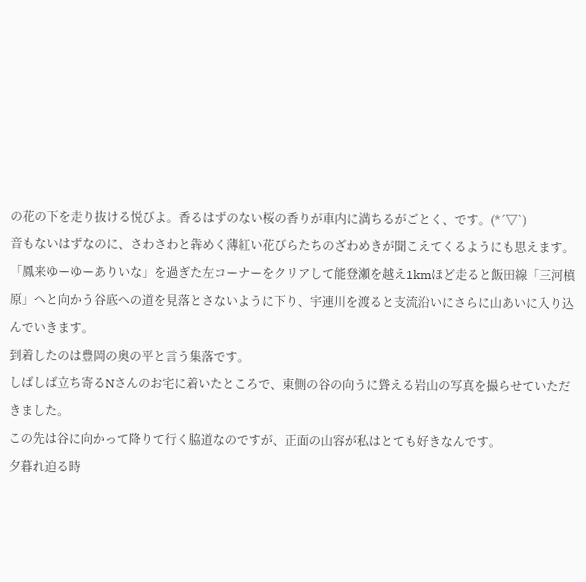の花の下を走り抜ける悦びよ。香るはずのない桜の香りが車内に満ちるがごとく、です。(*´▽`)
音もないはずなのに、さわさわと犇めく薄紅い花びらたちのざわめきが聞こえてくるようにも思えます。
「鳳来ゆーゆーありいな」を過ぎた左コーナーをクリアして能登瀬を越え1kmほど走ると飯田線「三河槙原」へと向かう谷底への道を見落とさないように下り、宇連川を渡ると支流沿いにさらに山あいに入り込んでいきます。
到着したのは豊岡の奥の平と言う集落です。
しばしば立ち寄るNさんのお宅に着いたところで、東側の谷の向うに聳える岩山の写真を撮らせていただきました。
この先は谷に向かって降りて行く脇道なのですが、正面の山容が私はとても好きなんです。
夕暮れ迫る時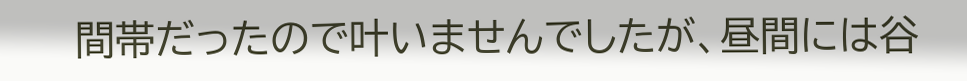間帯だったので叶いませんでしたが、昼間には谷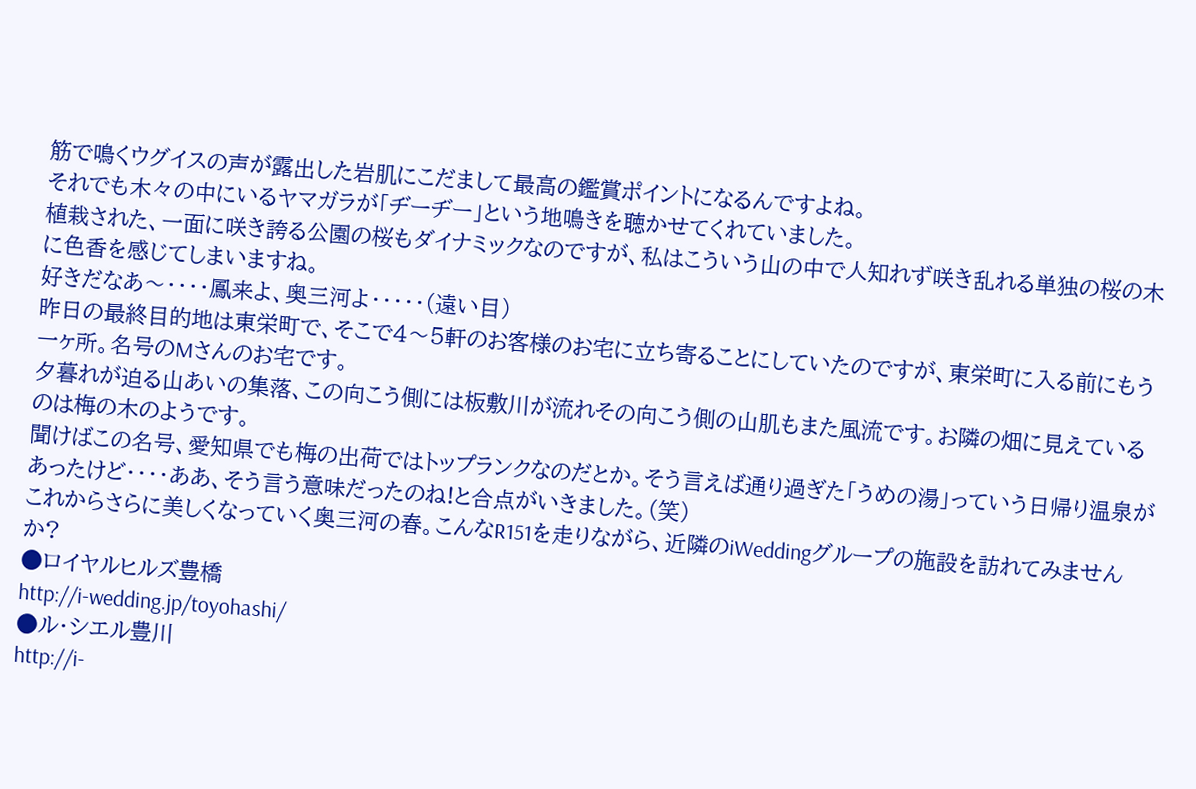筋で鳴くウグイスの声が露出した岩肌にこだまして最高の鑑賞ポイントになるんですよね。
それでも木々の中にいるヤマガラが「ヂーヂー」という地鳴きを聴かせてくれていました。
植栽された、一面に咲き誇る公園の桜もダイナミックなのですが、私はこういう山の中で人知れず咲き乱れる単独の桜の木に色香を感じてしまいますね。
好きだなあ〜・・・・鳳来よ、奥三河よ・・・・・(遠い目)
昨日の最終目的地は東栄町で、そこで4〜5軒のお客様のお宅に立ち寄ることにしていたのですが、東栄町に入る前にもう一ヶ所。名号のMさんのお宅です。
夕暮れが迫る山あいの集落、この向こう側には板敷川が流れその向こう側の山肌もまた風流です。お隣の畑に見えているのは梅の木のようです。
聞けばこの名号、愛知県でも梅の出荷ではトップランクなのだとか。そう言えば通り過ぎた「うめの湯」っていう日帰り温泉があったけど・・・・ああ、そう言う意味だったのね!と合点がいきました。(笑)
これからさらに美しくなっていく奥三河の春。こんなR151を走りながら、近隣のiWeddingグループの施設を訪れてみませんか?
●ロイヤルヒルズ豊橋
http://i-wedding.jp/toyohashi/
●ル・シエル豊川
http://i-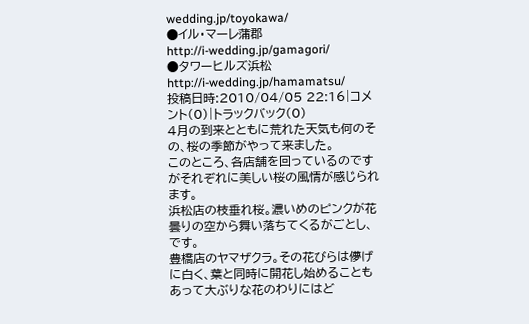wedding.jp/toyokawa/
●イル・マーレ蒲郡
http://i-wedding.jp/gamagori/
●タワーヒルズ浜松
http://i-wedding.jp/hamamatsu/
投稿日時:2010/04/05 22:16|コメント(0)|トラックバック(0)
4月の到来とともに荒れた天気も何のその、桜の季節がやって来ました。
このところ、各店舗を回っているのですがそれぞれに美しい桜の風情が感じられます。
浜松店の枝垂れ桜。濃いめのピンクが花曇りの空から舞い落ちてくるがごとし、です。
豊橋店のヤマザクラ。その花びらは儚げに白く、葉と同時に開花し始めることもあって大ぶりな花のわりにはど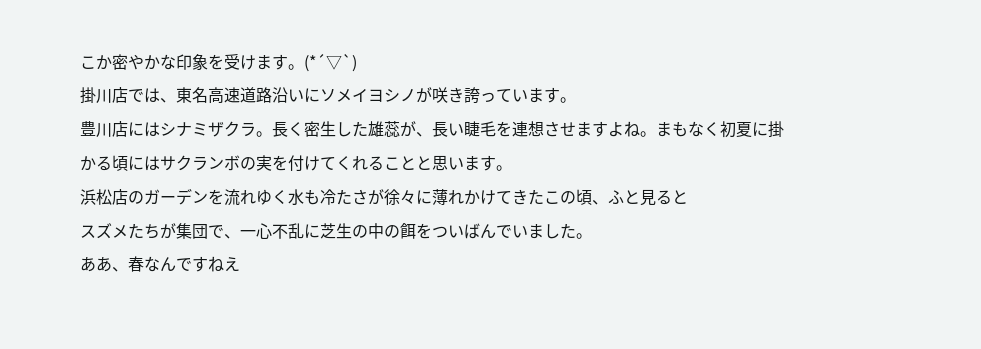こか密やかな印象を受けます。(*´▽`)
掛川店では、東名高速道路沿いにソメイヨシノが咲き誇っています。
豊川店にはシナミザクラ。長く密生した雄蕊が、長い睫毛を連想させますよね。まもなく初夏に掛かる頃にはサクランボの実を付けてくれることと思います。
浜松店のガーデンを流れゆく水も冷たさが徐々に薄れかけてきたこの頃、ふと見ると
スズメたちが集団で、一心不乱に芝生の中の餌をついばんでいました。
ああ、春なんですねえ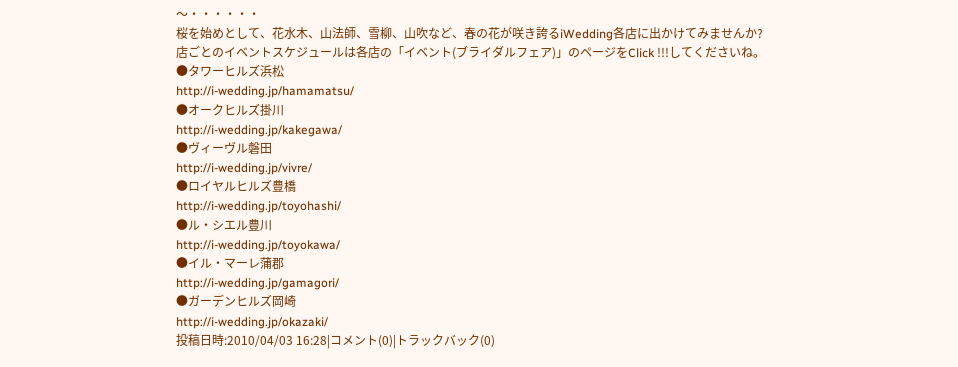〜・・・・・・
桜を始めとして、花水木、山法師、雪柳、山吹など、春の花が咲き誇るiWedding各店に出かけてみませんか?
店ごとのイベントスケジュールは各店の「イベント(ブライダルフェア)」のページをClick !!!してくださいね。
●タワーヒルズ浜松
http://i-wedding.jp/hamamatsu/
●オークヒルズ掛川
http://i-wedding.jp/kakegawa/
●ヴィーヴル磐田
http://i-wedding.jp/vivre/
●ロイヤルヒルズ豊橋
http://i-wedding.jp/toyohashi/
●ル・シエル豊川
http://i-wedding.jp/toyokawa/
●イル・マーレ蒲郡
http://i-wedding.jp/gamagori/
●ガーデンヒルズ岡崎
http://i-wedding.jp/okazaki/
投稿日時:2010/04/03 16:28|コメント(0)|トラックバック(0)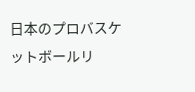日本のプロバスケットボールリ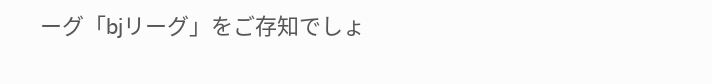ーグ「bjリーグ」をご存知でしょ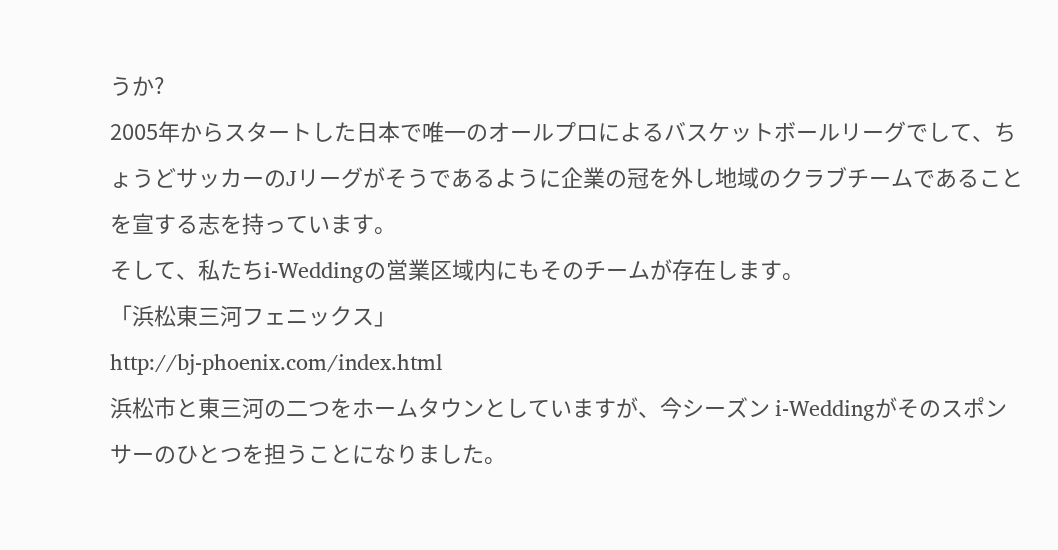うか?
2005年からスタートした日本で唯一のオールプロによるバスケットボールリーグでして、ちょうどサッカーのJリーグがそうであるように企業の冠を外し地域のクラブチームであることを宣する志を持っています。
そして、私たちi-Weddingの営業区域内にもそのチームが存在します。
「浜松東三河フェニックス」
http://bj-phoenix.com/index.html
浜松市と東三河の二つをホームタウンとしていますが、今シーズン i-Weddingがそのスポンサーのひとつを担うことになりました。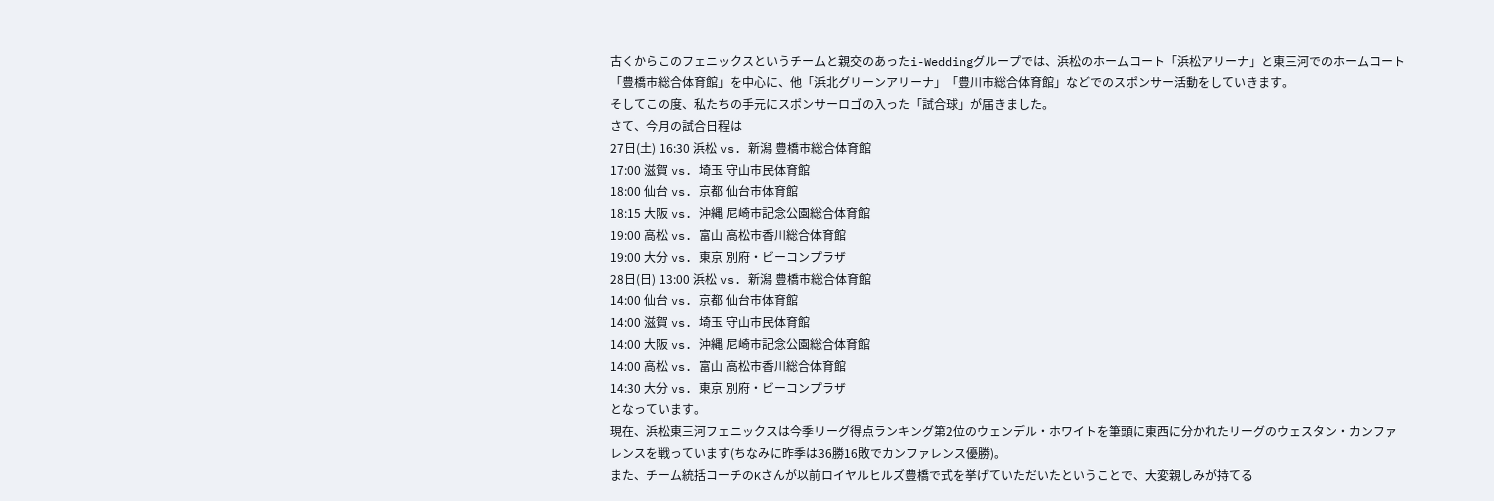古くからこのフェニックスというチームと親交のあったi-Weddingグループでは、浜松のホームコート「浜松アリーナ」と東三河でのホームコート「豊橋市総合体育館」を中心に、他「浜北グリーンアリーナ」「豊川市総合体育館」などでのスポンサー活動をしていきます。
そしてこの度、私たちの手元にスポンサーロゴの入った「試合球」が届きました。
さて、今月の試合日程は
27日(土) 16:30 浜松 vs. 新潟 豊橋市総合体育館
17:00 滋賀 vs. 埼玉 守山市民体育館
18:00 仙台 vs. 京都 仙台市体育館
18:15 大阪 vs. 沖縄 尼崎市記念公園総合体育館
19:00 高松 vs. 富山 高松市香川総合体育館
19:00 大分 vs. 東京 別府・ビーコンプラザ
28日(日) 13:00 浜松 vs. 新潟 豊橋市総合体育館
14:00 仙台 vs. 京都 仙台市体育館
14:00 滋賀 vs. 埼玉 守山市民体育館
14:00 大阪 vs. 沖縄 尼崎市記念公園総合体育館
14:00 高松 vs. 富山 高松市香川総合体育館
14:30 大分 vs. 東京 別府・ビーコンプラザ
となっています。
現在、浜松東三河フェニックスは今季リーグ得点ランキング第2位のウェンデル・ホワイトを筆頭に東西に分かれたリーグのウェスタン・カンファレンスを戦っています(ちなみに昨季は36勝16敗でカンファレンス優勝)。
また、チーム統括コーチのKさんが以前ロイヤルヒルズ豊橋で式を挙げていただいたということで、大変親しみが持てる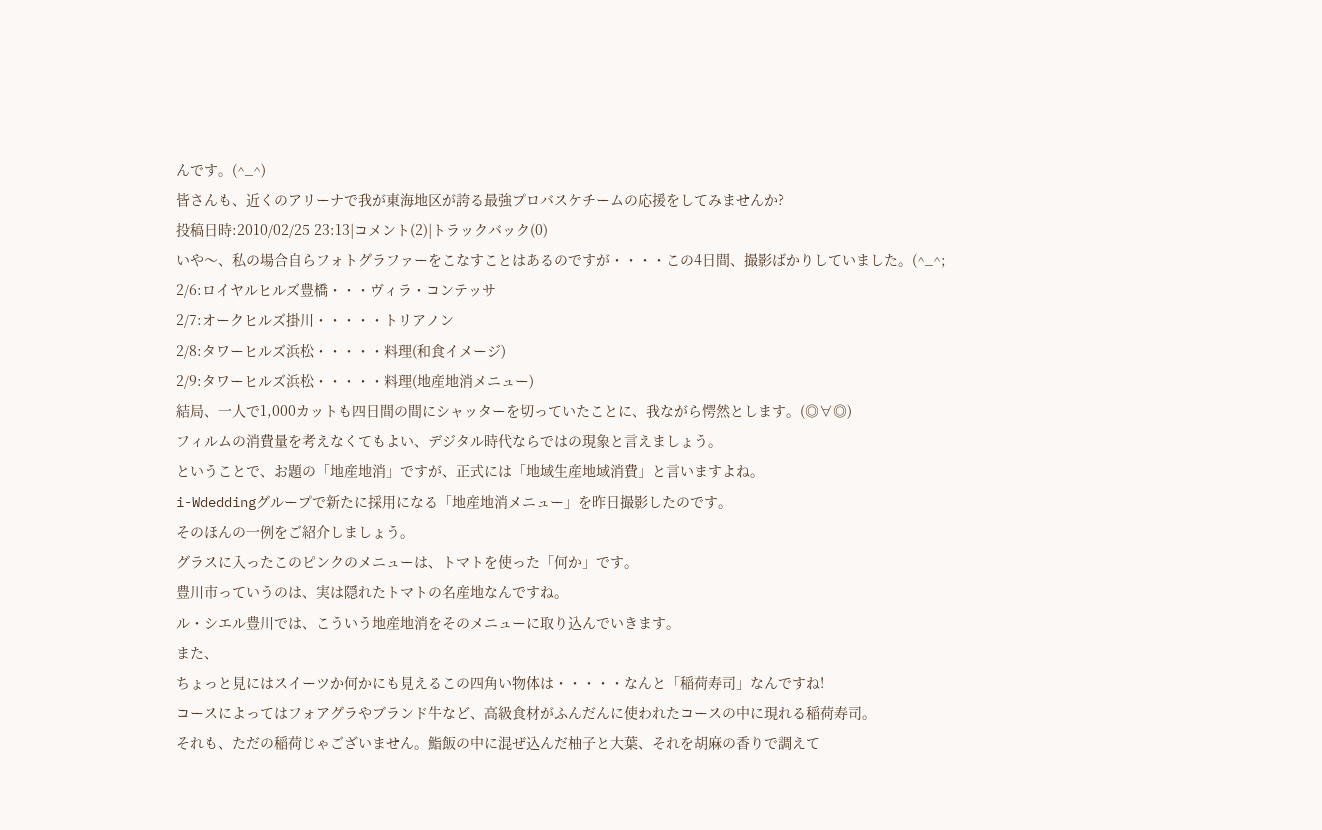んです。(^_^)
皆さんも、近くのアリーナで我が東海地区が誇る最強プロバスケチームの応援をしてみませんか?
投稿日時:2010/02/25 23:13|コメント(2)|トラックバック(0)
いや〜、私の場合自らフォトグラファーをこなすことはあるのですが・・・・この4日間、撮影ばかりしていました。(^_^;
2/6:ロイヤルヒルズ豊橋・・・ヴィラ・コンテッサ
2/7:オークヒルズ掛川・・・・・トリアノン
2/8:タワーヒルズ浜松・・・・・料理(和食イメージ)
2/9:タワーヒルズ浜松・・・・・料理(地産地消メニュー)
結局、一人で1,000カットも四日間の間にシャッターを切っていたことに、我ながら愕然とします。(◎∀◎)
フィルムの消費量を考えなくてもよい、デジタル時代ならではの現象と言えましょう。
ということで、お題の「地産地消」ですが、正式には「地域生産地域消費」と言いますよね。
i-Wdeddingグループで新たに採用になる「地産地消メニュー」を昨日撮影したのです。
そのほんの一例をご紹介しましょう。
グラスに入ったこのピンクのメニューは、トマトを使った「何か」です。
豊川市っていうのは、実は隠れたトマトの名産地なんですね。
ル・シエル豊川では、こういう地産地消をそのメニューに取り込んでいきます。
また、
ちょっと見にはスイーツか何かにも見えるこの四角い物体は・・・・・なんと「稲荷寿司」なんですね!
コースによってはフォアグラやブランド牛など、高級食材がふんだんに使われたコースの中に現れる稲荷寿司。
それも、ただの稲荷じゃございません。鮨飯の中に混ぜ込んだ柚子と大葉、それを胡麻の香りで調えて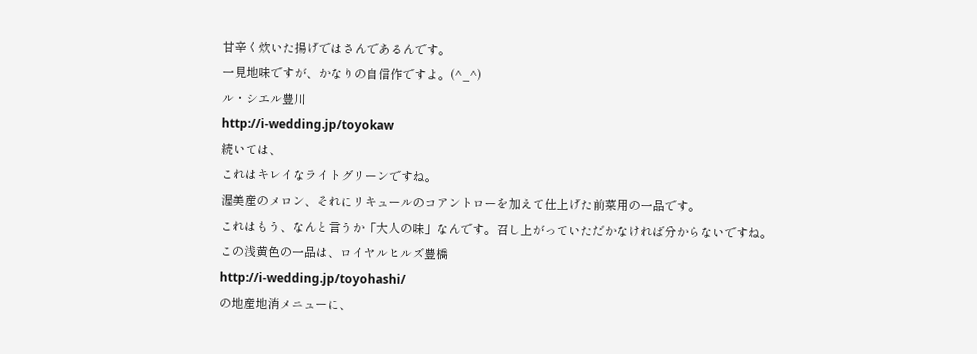甘辛く炊いた揚げではさんであるんです。
一見地味ですが、かなりの自信作ですよ。(^_^)
ル・シエル豊川
http://i-wedding.jp/toyokaw
続いては、
これはキレイなライトグリーンですね。
渥美産のメロン、それにリキュールのコアントローを加えて仕上げた前菜用の一品です。
これはもう、なんと言うか「大人の味」なんです。召し上がっていただかなければ分からないですね。
この浅黄色の一品は、ロイヤルヒルズ豊橋
http://i-wedding.jp/toyohashi/
の地産地消メニューに、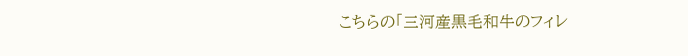こちらの「三河産黒毛和牛のフィレ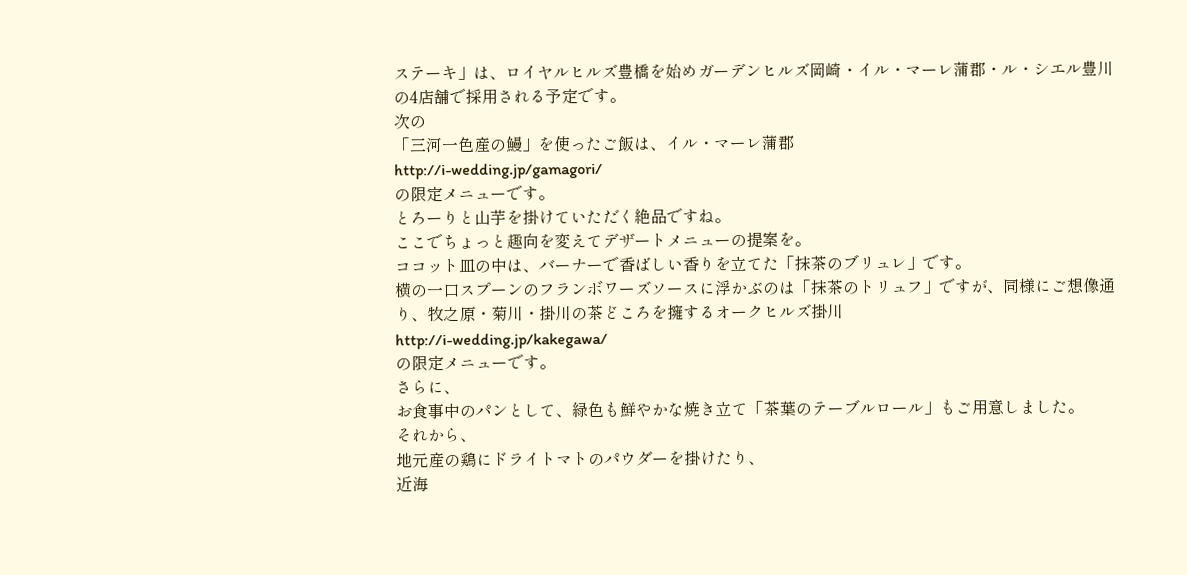ステーキ」は、ロイヤルヒルズ豊橋を始めガーデンヒルズ岡崎・イル・マーレ蒲郡・ル・シエル豊川の4店舗で採用される予定です。
次の
「三河一色産の鰻」を使ったご飯は、イル・マーレ蒲郡
http://i-wedding.jp/gamagori/
の限定メニューです。
とろーりと山芋を掛けていただく絶品ですね。
ここでちょっと趣向を変えてデザートメニューの提案を。
ココット皿の中は、バーナーで香ばしい香りを立てた「抹茶のブリュレ」です。
横の一口スプーンのフランボワーズソースに浮かぶのは「抹茶のトリュフ」ですが、同様にご想像通り、牧之原・菊川・掛川の茶どころを擁するオークヒルズ掛川
http://i-wedding.jp/kakegawa/
の限定メニューです。
さらに、
お食事中のパンとして、緑色も鮮やかな焼き立て「茶葉のテーブルロール」もご用意しました。
それから、
地元産の鶏にドライトマトのパウダーを掛けたり、
近海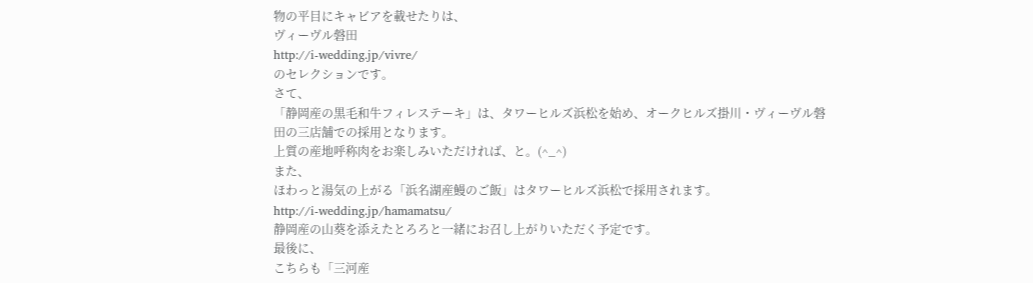物の平目にキャビアを載せたりは、
ヴィーヴル磐田
http://i-wedding.jp/vivre/
のセレクションです。
さて、
「静岡産の黒毛和牛フィレステーキ」は、タワーヒルズ浜松を始め、オークヒルズ掛川・ヴィーヴル磐田の三店舗での採用となります。
上質の産地呼称肉をお楽しみいただければ、と。(^_^)
また、
ほわっと湯気の上がる「浜名湖産鰻のご飯」はタワーヒルズ浜松で採用されます。
http://i-wedding.jp/hamamatsu/
静岡産の山葵を添えたとろろと一緒にお召し上がりいただく予定です。
最後に、
こちらも「三河産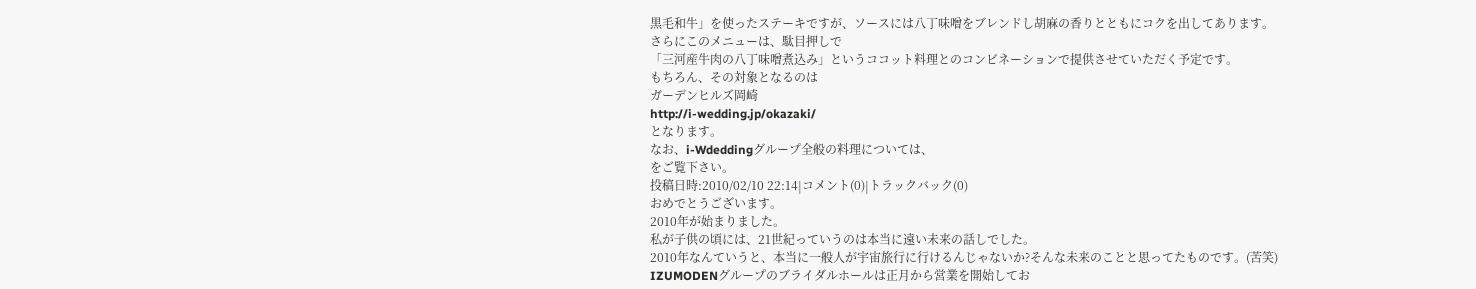黒毛和牛」を使ったステーキですが、ソースには八丁味噌をブレンドし胡麻の香りとともにコクを出してあります。
さらにこのメニューは、駄目押しで
「三河産牛肉の八丁味噌煮込み」というココット料理とのコンビネーションで提供させていただく予定です。
もちろん、その対象となるのは
ガーデンヒルズ岡崎
http://i-wedding.jp/okazaki/
となります。
なお、i-Wdeddingグループ全般の料理については、
をご覧下さい。
投稿日時:2010/02/10 22:14|コメント(0)|トラックバック(0)
おめでとうございます。
2010年が始まりました。
私が子供の頃には、21世紀っていうのは本当に遠い未来の話しでした。
2010年なんていうと、本当に一般人が宇宙旅行に行けるんじゃないか?そんな未来のことと思ってたものです。(苦笑)
IZUMODENグループのブライダルホールは正月から営業を開始してお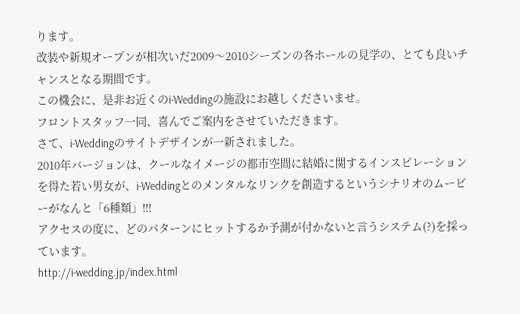ります。
改装や新規オープンが相次いだ2009〜2010シーズンの各ホールの見学の、とても良いチャンスとなる期間です。
この機会に、是非お近くのi-Weddingの施設にお越しくださいませ。
フロントスタッフ一同、喜んでご案内をさせていただきます。
さて、i-Weddingのサイトデザインが一新されました。
2010年バージョンは、クールなイメージの都市空間に結婚に関するインスピレーションを得た若い男女が、i-Weddingとのメンタルなリンクを創造するというシナリオのムービーがなんと「6種類」!!!
アクセスの度に、どのパターンにヒットするか予測が付かないと言うシステム(?)を採っています。
http://i-wedding.jp/index.html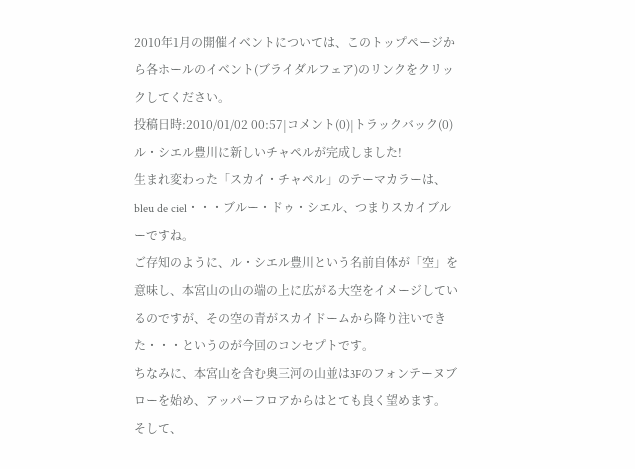2010年1月の開催イベントについては、このトップページから各ホールのイベント(ブライダルフェア)のリンクをクリックしてください。
投稿日時:2010/01/02 00:57|コメント(0)|トラックバック(0)
ル・シエル豊川に新しいチャペルが完成しました!
生まれ変わった「スカイ・チャペル」のテーマカラーは、
bleu de ciel・・・ブルー・ドゥ・シエル、つまりスカイブルーですね。
ご存知のように、ル・シエル豊川という名前自体が「空」を意味し、本宮山の山の端の上に広がる大空をイメージしているのですが、その空の青がスカイドームから降り注いできた・・・というのが今回のコンセプトです。
ちなみに、本宮山を含む奥三河の山並は3Fのフォンテーヌブローを始め、アッパーフロアからはとても良く望めます。
そして、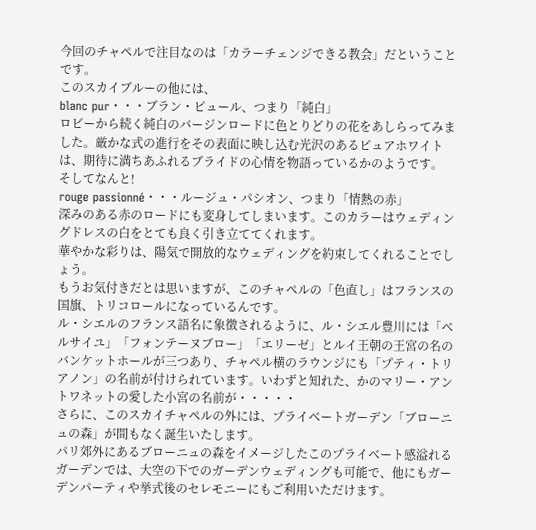今回のチャペルで注目なのは「カラーチェンジできる教会」だということです。
このスカイブルーの他には、
blanc pur・・・ブラン・ピュール、つまり「純白」
ロビーから続く純白のバージンロードに色とりどりの花をあしらってみました。厳かな式の進行をその表面に映し込む光沢のあるピュアホワイトは、期待に満ちあふれるブライドの心情を物語っているかのようです。
そしてなんと!
rouge passionné・・・ルージュ・パシオン、つまり「情熱の赤」
深みのある赤のロードにも変身してしまいます。このカラーはウェディングドレスの白をとても良く引き立ててくれます。
華やかな彩りは、陽気で開放的なウェディングを約束してくれることでしょう。
もうお気付きだとは思いますが、このチャペルの「色直し」はフランスの国旗、トリコロールになっているんです。
ル・シエルのフランス語名に象徴されるように、ル・シエル豊川には「ベルサイユ」「フォンテーヌブロー」「エリーゼ」とルイ王朝の王宮の名のバンケットホールが三つあり、チャペル横のラウンジにも「プティ・トリアノン」の名前が付けられています。いわずと知れた、かのマリー・アントワネットの愛した小宮の名前が・・・・・
さらに、このスカイチャペルの外には、プライベートガーデン「ブローニュの森」が間もなく誕生いたします。
パリ郊外にあるブローニュの森をイメージしたこのプライベート感溢れるガーデンでは、大空の下でのガーデンウェディングも可能で、他にもガーデンパーティや挙式後のセレモニーにもご利用いただけます。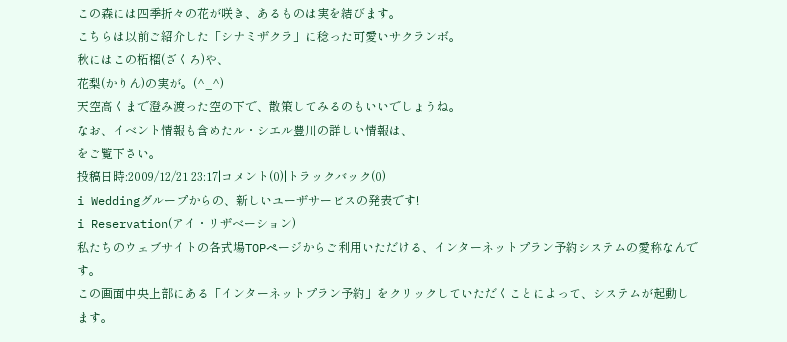この森には四季折々の花が咲き、あるものは実を結びます。
こちらは以前ご紹介した「シナミザクラ」に稔った可愛いサクランボ。
秋にはこの柘榴(ざくろ)や、
花梨(かりん)の実が。(^_^)
天空高くまで澄み渡った空の下で、散策してみるのもいいでしょうね。
なお、イベント情報も含めたル・シエル豊川の詳しい情報は、
をご覧下さい。
投稿日時:2009/12/21 23:17|コメント(0)|トラックバック(0)
i Weddingグループからの、新しいユーザサービスの発表です!
i Reservation(アイ・リザベーション)
私たちのウェブサイトの各式場TOPページからご利用いただける、インターネットプラン予約システムの愛称なんです。
この画面中央上部にある「インターネットプラン予約」をクリックしていただくことによって、システムが起動します。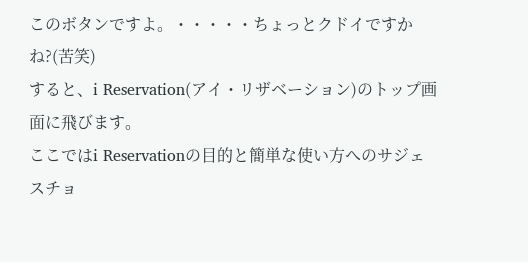このボタンですよ。・・・・・ちょっとクドイですかね?(苦笑)
すると、i Reservation(アイ・リザベーション)のトップ画面に飛びます。
ここではi Reservationの目的と簡単な使い方へのサジェスチョ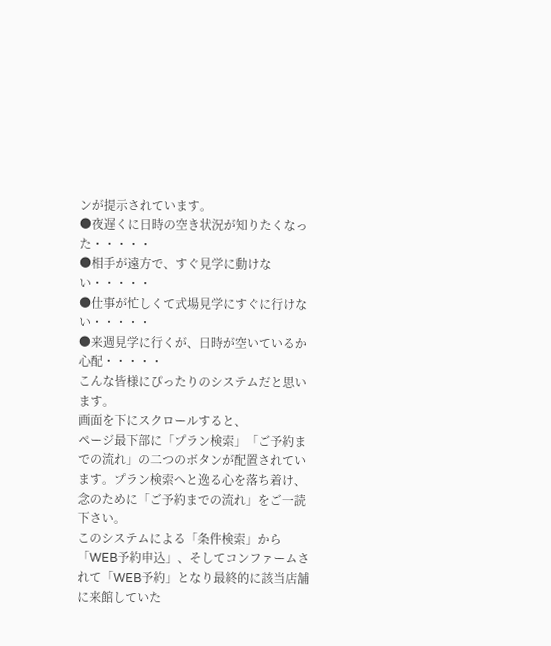ンが提示されています。
●夜遅くに日時の空き状況が知りたくなった・・・・・
●相手が遠方で、すぐ見学に動けない・・・・・
●仕事が忙しくて式場見学にすぐに行けない・・・・・
●来週見学に行くが、日時が空いているか心配・・・・・
こんな皆様にぴったりのシステムだと思います。
画面を下にスクロールすると、
ページ最下部に「プラン検索」「ご予約までの流れ」の二つのボタンが配置されています。プラン検索へと逸る心を落ち着け、念のために「ご予約までの流れ」をご一読下さい。
このシステムによる「条件検索」から「WEB予約申込」、そしてコンファームされて「WEB予約」となり最終的に該当店舗に来館していた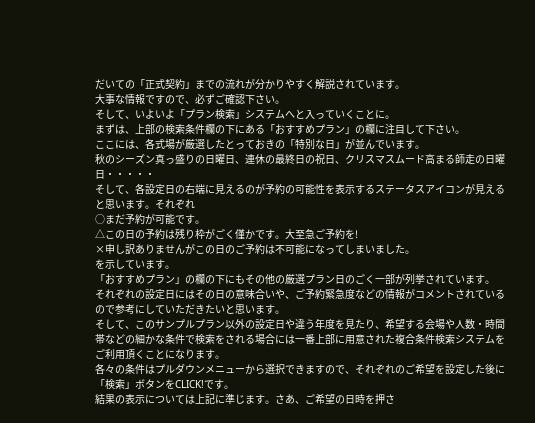だいての「正式契約」までの流れが分かりやすく解説されています。
大事な情報ですので、必ずご確認下さい。
そして、いよいよ「プラン検索」システムへと入っていくことに。
まずは、上部の検索条件欄の下にある「おすすめプラン」の欄に注目して下さい。
ここには、各式場が厳選したとっておきの「特別な日」が並んでいます。
秋のシーズン真っ盛りの日曜日、連休の最終日の祝日、クリスマスムード高まる師走の日曜日・・・・・
そして、各設定日の右端に見えるのが予約の可能性を表示するステータスアイコンが見えると思います。それぞれ
○まだ予約が可能です。
△この日の予約は残り枠がごく僅かです。大至急ご予約を!
×申し訳ありませんがこの日のご予約は不可能になってしまいました。
を示しています。
「おすすめプラン」の欄の下にもその他の厳選プラン日のごく一部が列挙されています。
それぞれの設定日にはその日の意味合いや、ご予約緊急度などの情報がコメントされているので参考にしていただきたいと思います。
そして、このサンプルプラン以外の設定日や違う年度を見たり、希望する会場や人数・時間帯などの細かな条件で検索をされる場合には一番上部に用意された複合条件検索システムをご利用頂くことになります。
各々の条件はプルダウンメニューから選択できますので、それぞれのご希望を設定した後に「検索」ボタンをCLICK!です。
結果の表示については上記に準じます。さあ、ご希望の日時を押さ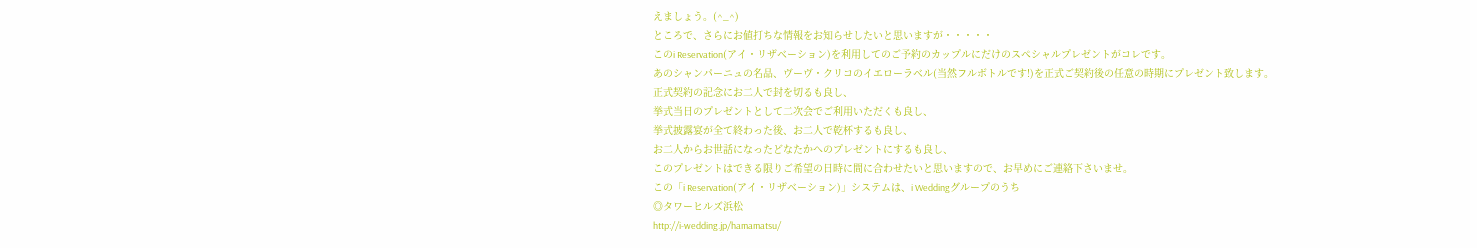えましょう。(^_^)
ところで、さらにお値打ちな情報をお知らせしたいと思いますが・・・・・
このi Reservation(アイ・リザベーション)を利用してのご予約のカップルにだけのスペシャルプレゼントがコレです。
あのシャンパーニュの名品、ヴーヴ・クリコのイエローラベル(当然フルボトルです!)を正式ご契約後の任意の時期にプレゼント致します。
正式契約の記念にお二人で封を切るも良し、
挙式当日のプレゼントとして二次会でご利用いただくも良し、
挙式披露宴が全て終わった後、お二人で乾杯するも良し、
お二人からお世話になったどなたかへのプレゼントにするも良し、
このプレゼントはできる限りご希望の日時に間に合わせたいと思いますので、お早めにご連絡下さいませ。
この「i Reservation(アイ・リザベーション)」システムは、i Weddingグループのうち
◎タワーヒルズ浜松
http://i-wedding.jp/hamamatsu/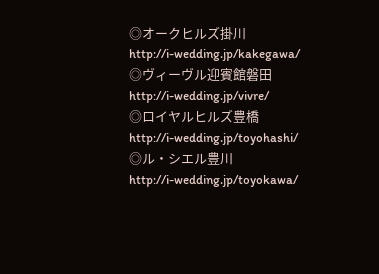◎オークヒルズ掛川
http://i-wedding.jp/kakegawa/
◎ヴィーヴル迎賓館磐田
http://i-wedding.jp/vivre/
◎ロイヤルヒルズ豊橋
http://i-wedding.jp/toyohashi/
◎ル・シエル豊川
http://i-wedding.jp/toyokawa/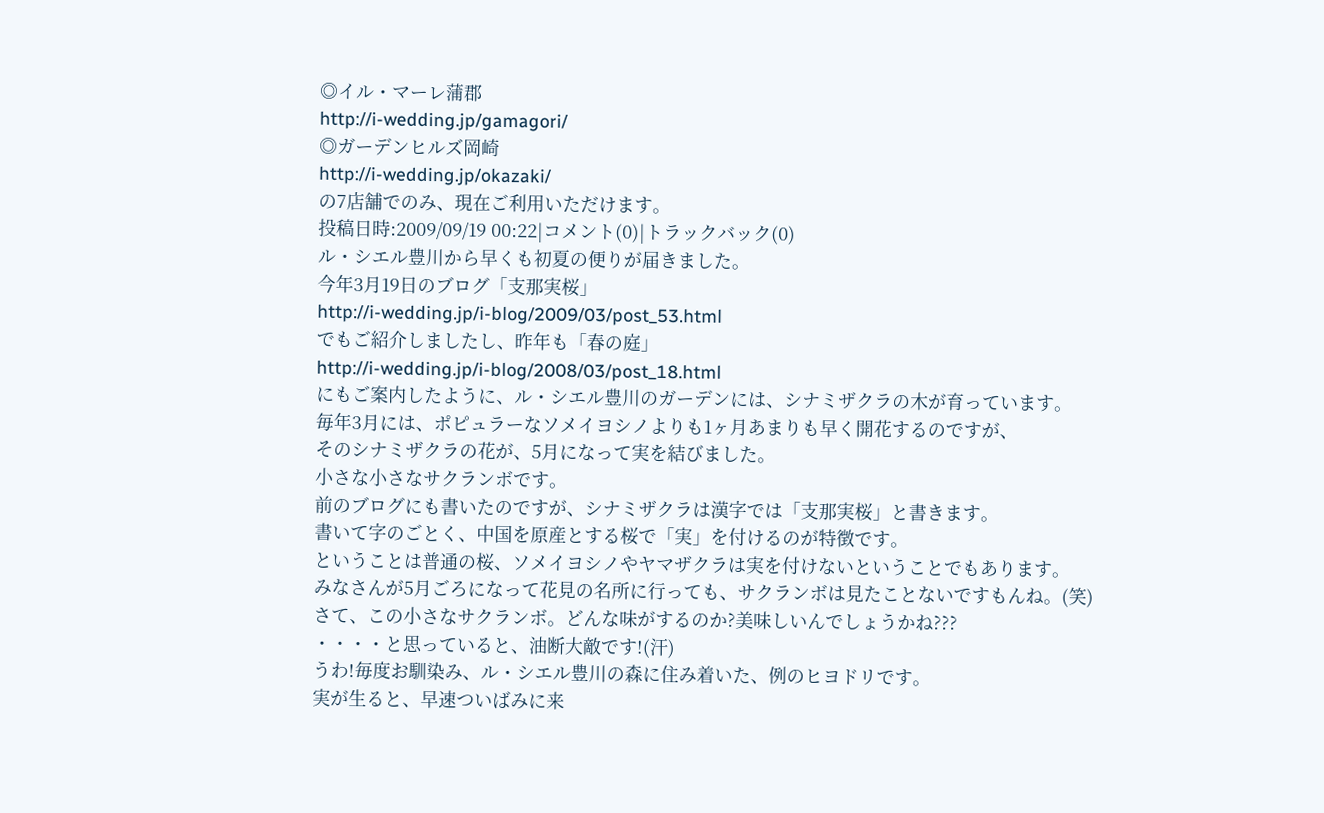◎イル・マーレ蒲郡
http://i-wedding.jp/gamagori/
◎ガーデンヒルズ岡崎
http://i-wedding.jp/okazaki/
の7店舗でのみ、現在ご利用いただけます。
投稿日時:2009/09/19 00:22|コメント(0)|トラックバック(0)
ル・シエル豊川から早くも初夏の便りが届きました。
今年3月19日のブログ「支那実桜」
http://i-wedding.jp/i-blog/2009/03/post_53.html
でもご紹介しましたし、昨年も「春の庭」
http://i-wedding.jp/i-blog/2008/03/post_18.html
にもご案内したように、ル・シエル豊川のガーデンには、シナミザクラの木が育っています。
毎年3月には、ポピュラーなソメイヨシノよりも1ヶ月あまりも早く開花するのですが、
そのシナミザクラの花が、5月になって実を結びました。
小さな小さなサクランボです。
前のブログにも書いたのですが、シナミザクラは漢字では「支那実桜」と書きます。
書いて字のごとく、中国を原産とする桜で「実」を付けるのが特徴です。
ということは普通の桜、ソメイヨシノやヤマザクラは実を付けないということでもあります。
みなさんが5月ごろになって花見の名所に行っても、サクランボは見たことないですもんね。(笑)
さて、この小さなサクランボ。どんな味がするのか?美味しいんでしょうかね???
・・・・と思っていると、油断大敵です!(汗)
うわ!毎度お馴染み、ル・シエル豊川の森に住み着いた、例のヒヨドリです。
実が生ると、早速ついばみに来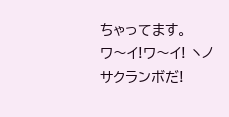ちゃってます。
ワ〜イ!ワ〜イ! ヽノ サクランボだ!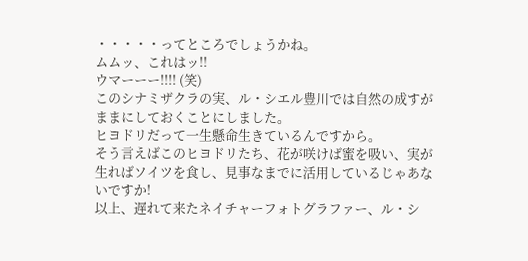・・・・・ってところでしょうかね。
ムムッ、これはッ!!
ウマーーー!!!! (笑)
このシナミザクラの実、ル・シエル豊川では自然の成すがままにしておくことにしました。
ヒヨドリだって一生懸命生きているんですから。
そう言えばこのヒヨドリたち、花が咲けば蜜を吸い、実が生ればソイツを食し、見事なまでに活用しているじゃあないですか!
以上、遅れて来たネイチャーフォトグラファー、ル・シ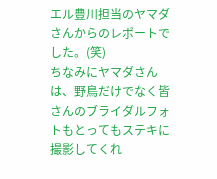エル豊川担当のヤマダさんからのレポートでした。(笑)
ちなみにヤマダさんは、野鳥だけでなく皆さんのブライダルフォトもとってもステキに撮影してくれ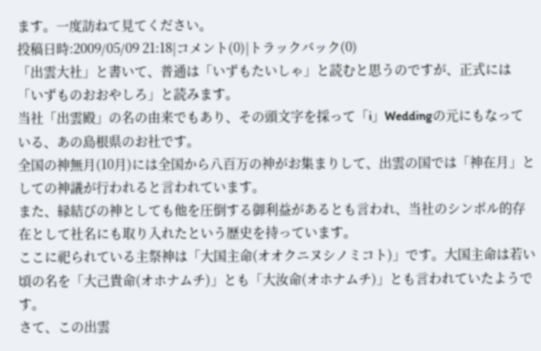ます。一度訪ねて見てください。
投稿日時:2009/05/09 21:18|コメント(0)|トラックバック(0)
「出雲大社」と書いて、普通は「いずもたいしゃ」と読むと思うのですが、正式には
「いずものおおやしろ」と読みます。
当社「出雲殿」の名の由来でもあり、その頭文字を採って「i」Weddingの元にもなっている、あの島根県のお社です。
全国の神無月(10月)には全国から八百万の神がお集まりして、出雲の国では「神在月」としての神議が行われると言われています。
また、縁結びの神としても他を圧倒する御利益があるとも言われ、当社のシンボル的存在として社名にも取り入れたという歴史を持っています。
ここに祀られている主祭神は「大国主命(オオクニヌシノミコト)」です。大国主命は若い頃の名を「大己貴命(オホナムチ)」とも「大汝命(オホナムチ)」とも言われていたようです。
さて、この出雲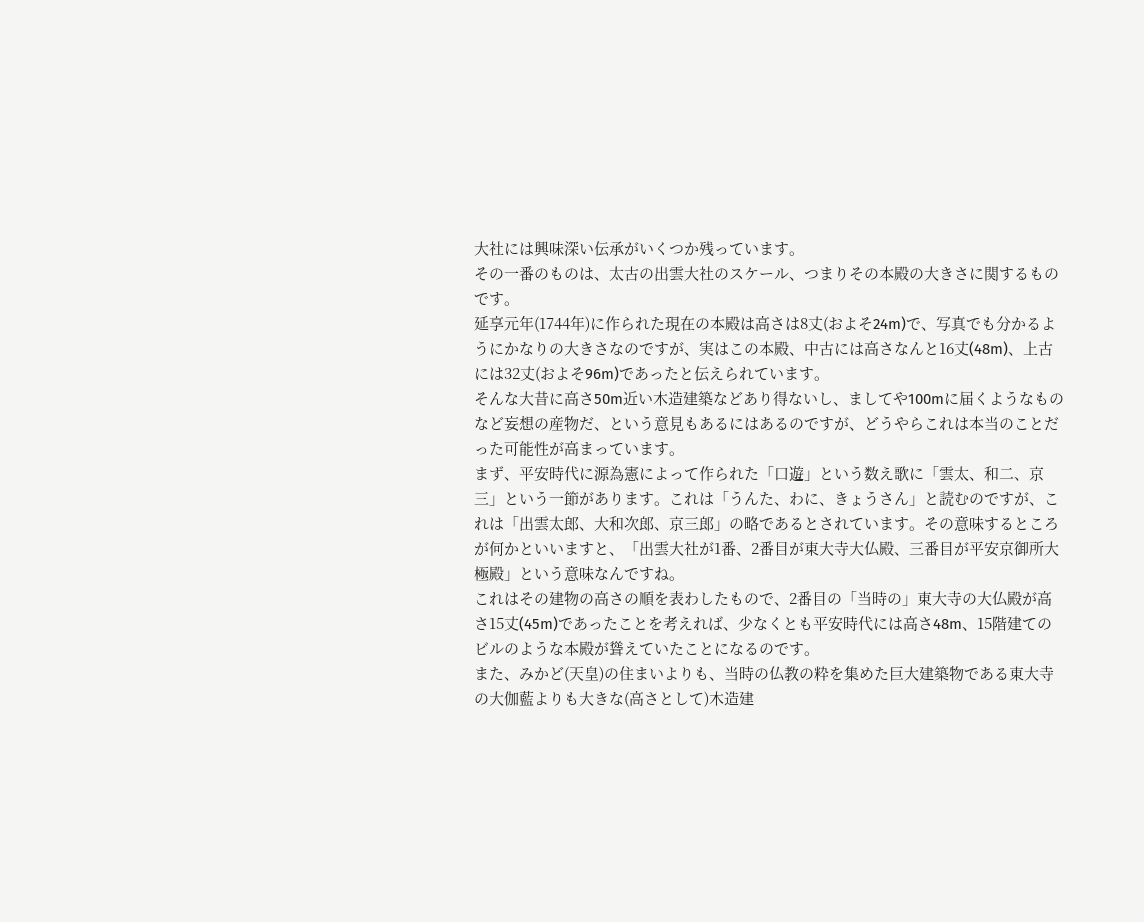大社には興味深い伝承がいくつか残っています。
その一番のものは、太古の出雲大社のスケール、つまりその本殿の大きさに関するものです。
延享元年(1744年)に作られた現在の本殿は高さは8丈(およそ24m)で、写真でも分かるようにかなりの大きさなのですが、実はこの本殿、中古には高さなんと16丈(48m)、上古には32丈(およそ96m)であったと伝えられています。
そんな大昔に高さ50m近い木造建築などあり得ないし、ましてや100mに届くようなものなど妄想の産物だ、という意見もあるにはあるのですが、どうやらこれは本当のことだった可能性が高まっています。
まず、平安時代に源為憲によって作られた「口遊」という数え歌に「雲太、和二、京三」という一節があります。これは「うんた、わに、きょうさん」と読むのですが、これは「出雲太郎、大和次郎、京三郎」の略であるとされています。その意味するところが何かといいますと、「出雲大社が1番、2番目が東大寺大仏殿、三番目が平安京御所大極殿」という意味なんですね。
これはその建物の高さの順を表わしたもので、2番目の「当時の」東大寺の大仏殿が高さ15丈(45m)であったことを考えれば、少なくとも平安時代には高さ48m、15階建てのビルのような本殿が聳えていたことになるのです。
また、みかど(天皇)の住まいよりも、当時の仏教の粋を集めた巨大建築物である東大寺の大伽藍よりも大きな(高さとして)木造建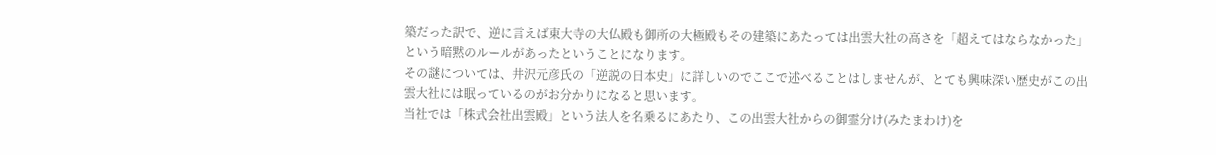築だった訳で、逆に言えば東大寺の大仏殿も御所の大極殿もその建築にあたっては出雲大社の高さを「超えてはならなかった」という暗黙のルールがあったということになります。
その謎については、井沢元彦氏の「逆説の日本史」に詳しいのでここで述べることはしませんが、とても興味深い歴史がこの出雲大社には眠っているのがお分かりになると思います。
当社では「株式会社出雲殿」という法人を名乗るにあたり、この出雲大社からの御霊分け(みたまわけ)を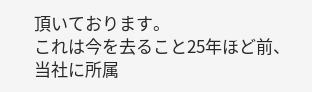頂いております。
これは今を去ること25年ほど前、当社に所属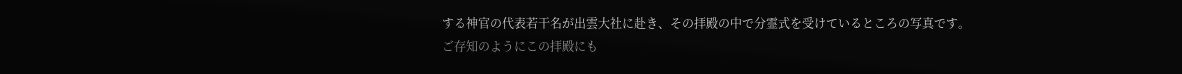する神官の代表若干名が出雲大社に赴き、その拝殿の中で分霊式を受けているところの写真です。
ご存知のようにこの拝殿にも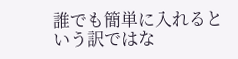誰でも簡単に入れるという訳ではな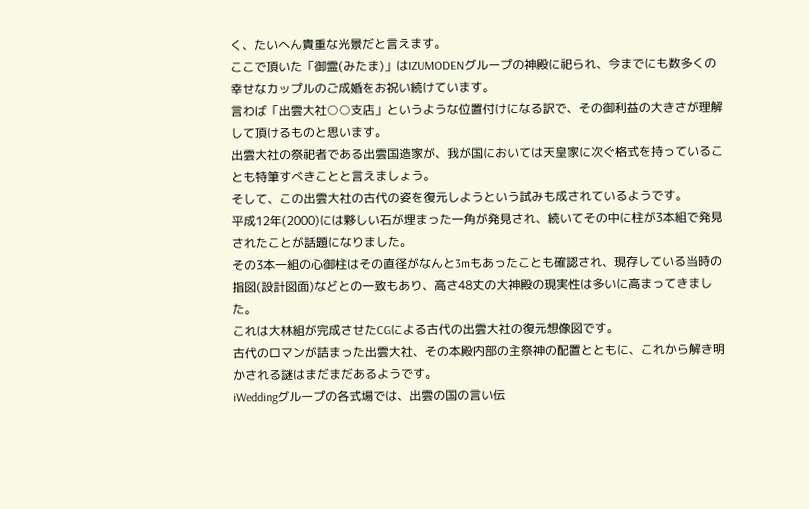く、たいへん貴重な光景だと言えます。
ここで頂いた「御霊(みたま)」はIZUMODENグループの神殿に祀られ、今までにも数多くの幸せなカップルのご成婚をお祝い続けています。
言わば「出雲大社○○支店」というような位置付けになる訳で、その御利益の大きさが理解して頂けるものと思います。
出雲大社の祭祀者である出雲国造家が、我が国においては天皇家に次ぐ格式を持っていることも特筆すべきことと言えましょう。
そして、この出雲大社の古代の姿を復元しようという試みも成されているようです。
平成12年(2000)には夥しい石が埋まった一角が発見され、続いてその中に柱が3本組で発見されたことが話題になりました。
その3本一組の心御柱はその直径がなんと3mもあったことも確認され、現存している当時の指図(設計図面)などとの一致もあり、高さ48丈の大神殿の現実性は多いに高まってきました。
これは大林組が完成させたCGによる古代の出雲大社の復元想像図です。
古代のロマンが詰まった出雲大社、その本殿内部の主祭神の配置とともに、これから解き明かされる謎はまだまだあるようです。
iWeddingグループの各式場では、出雲の国の言い伝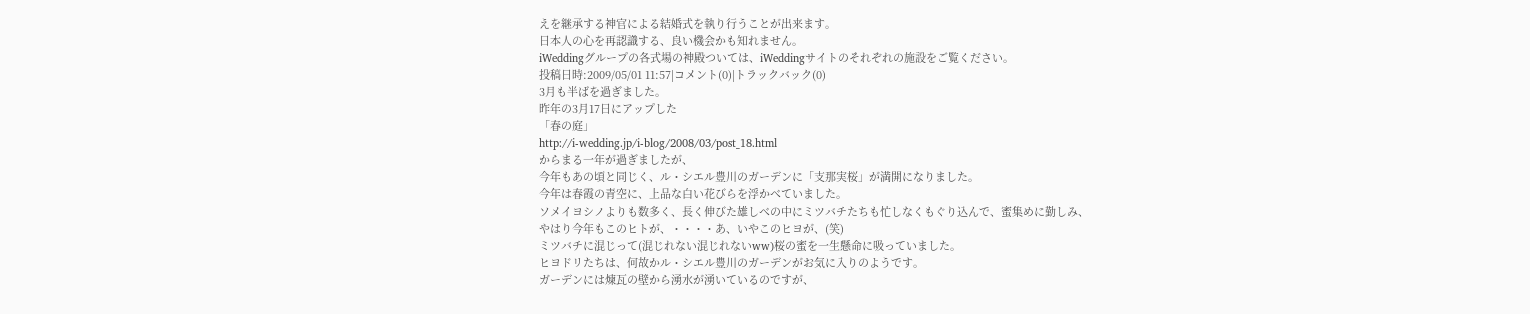えを継承する神官による結婚式を執り行うことが出来ます。
日本人の心を再認識する、良い機会かも知れません。
iWeddingグループの各式場の神殿ついては、iWeddingサイトのそれぞれの施設をご覧ください。
投稿日時:2009/05/01 11:57|コメント(0)|トラックバック(0)
3月も半ばを過ぎました。
昨年の3月17日にアップした
「春の庭」
http://i-wedding.jp/i-blog/2008/03/post_18.html
からまる一年が過ぎましたが、
今年もあの頃と同じく、ル・シエル豊川のガーデンに「支那実桜」が満開になりました。
今年は春霞の青空に、上品な白い花びらを浮かべていました。
ソメイヨシノよりも数多く、長く伸びた雄しべの中にミツバチたちも忙しなくもぐり込んで、蜜集めに勤しみ、
やはり今年もこのヒトが、・・・・あ、いやこのヒヨが、(笑)
ミツバチに混じって(混じれない混じれないww)桜の蜜を一生懸命に吸っていました。
ヒヨドリたちは、何故かル・シエル豊川のガーデンがお気に入りのようです。
ガーデンには煉瓦の壁から湧水が湧いているのですが、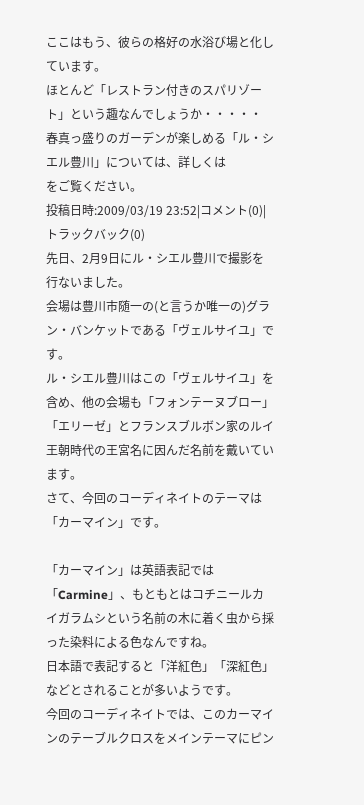ここはもう、彼らの格好の水浴び場と化しています。
ほとんど「レストラン付きのスパリゾート」という趣なんでしょうか・・・・・
春真っ盛りのガーデンが楽しめる「ル・シエル豊川」については、詳しくは
をご覧ください。
投稿日時:2009/03/19 23:52|コメント(0)|トラックバック(0)
先日、2月9日にル・シエル豊川で撮影を行ないました。
会場は豊川市随一の(と言うか唯一の)グラン・バンケットである「ヴェルサイユ」です。
ル・シエル豊川はこの「ヴェルサイユ」を含め、他の会場も「フォンテーヌブロー」「エリーゼ」とフランスブルボン家のルイ王朝時代の王宮名に因んだ名前を戴いています。
さて、今回のコーディネイトのテーマは「カーマイン」です。

「カーマイン」は英語表記では「Carmine」、もともとはコチニールカイガラムシという名前の木に着く虫から採った染料による色なんですね。
日本語で表記すると「洋紅色」「深紅色」などとされることが多いようです。
今回のコーディネイトでは、このカーマインのテーブルクロスをメインテーマにピン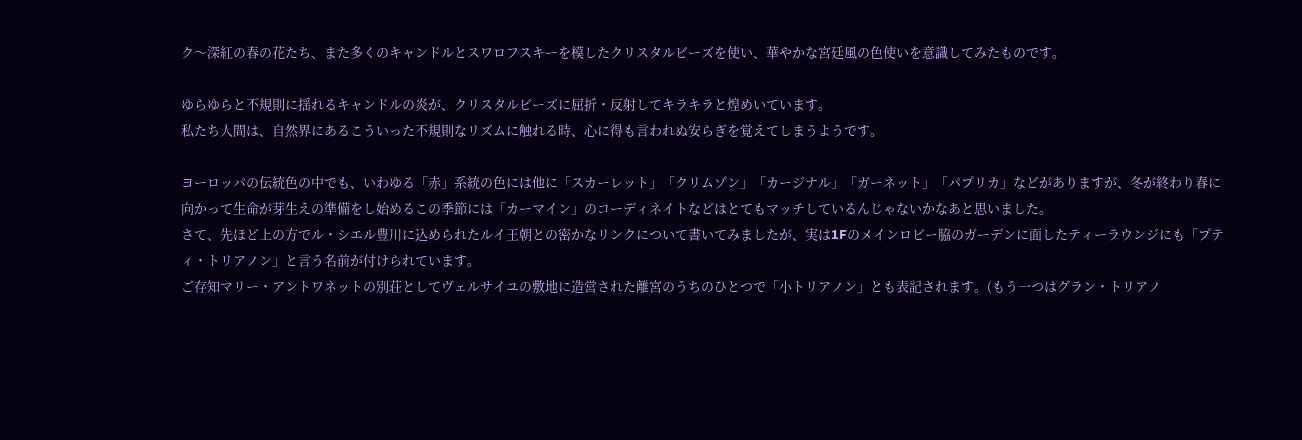ク〜深紅の春の花たち、また多くのキャンドルとスワロフスキーを模したクリスタルビーズを使い、華やかな宮廷風の色使いを意識してみたものです。

ゆらゆらと不規則に揺れるキャンドルの炎が、クリスタルビーズに屈折・反射してキラキラと煌めいています。
私たち人間は、自然界にあるこういった不規則なリズムに触れる時、心に得も言われぬ安らぎを覚えてしまうようです。

ヨーロッパの伝統色の中でも、いわゆる「赤」系統の色には他に「スカーレット」「クリムゾン」「カージナル」「ガーネット」「パプリカ」などがありますが、冬が終わり春に向かって生命が芽生えの準備をし始めるこの季節には「カーマイン」のコーディネイトなどはとてもマッチしているんじゃないかなあと思いました。
さて、先ほど上の方でル・シエル豊川に込められたルイ王朝との密かなリンクについて書いてみましたが、実は1Fのメインロビー脇のガーデンに面したティーラウンジにも「プティ・トリアノン」と言う名前が付けられています。
ご存知マリー・アントワネットの別荘としてヴェルサイユの敷地に造営された離宮のうちのひとつで「小トリアノン」とも表記されます。(もう一つはグラン・トリアノ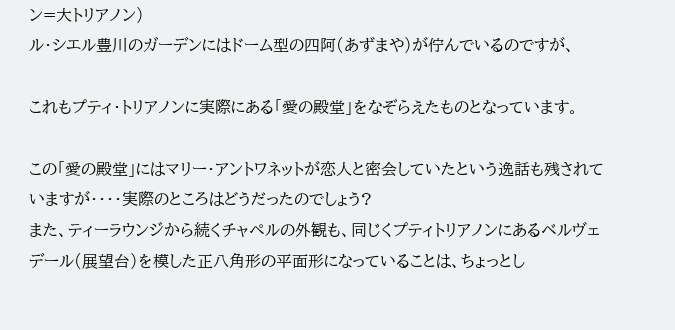ン=大トリアノン)
ル・シエル豊川のガーデンにはドーム型の四阿(あずまや)が佇んでいるのですが、

これもプティ・トリアノンに実際にある「愛の殿堂」をなぞらえたものとなっています。

この「愛の殿堂」にはマリー・アントワネットが恋人と密会していたという逸話も残されていますが・・・・実際のところはどうだったのでしょう?
また、ティーラウンジから続くチャペルの外観も、同じくプティトリアノンにあるベルヴェデール(展望台)を模した正八角形の平面形になっていることは、ちょっとし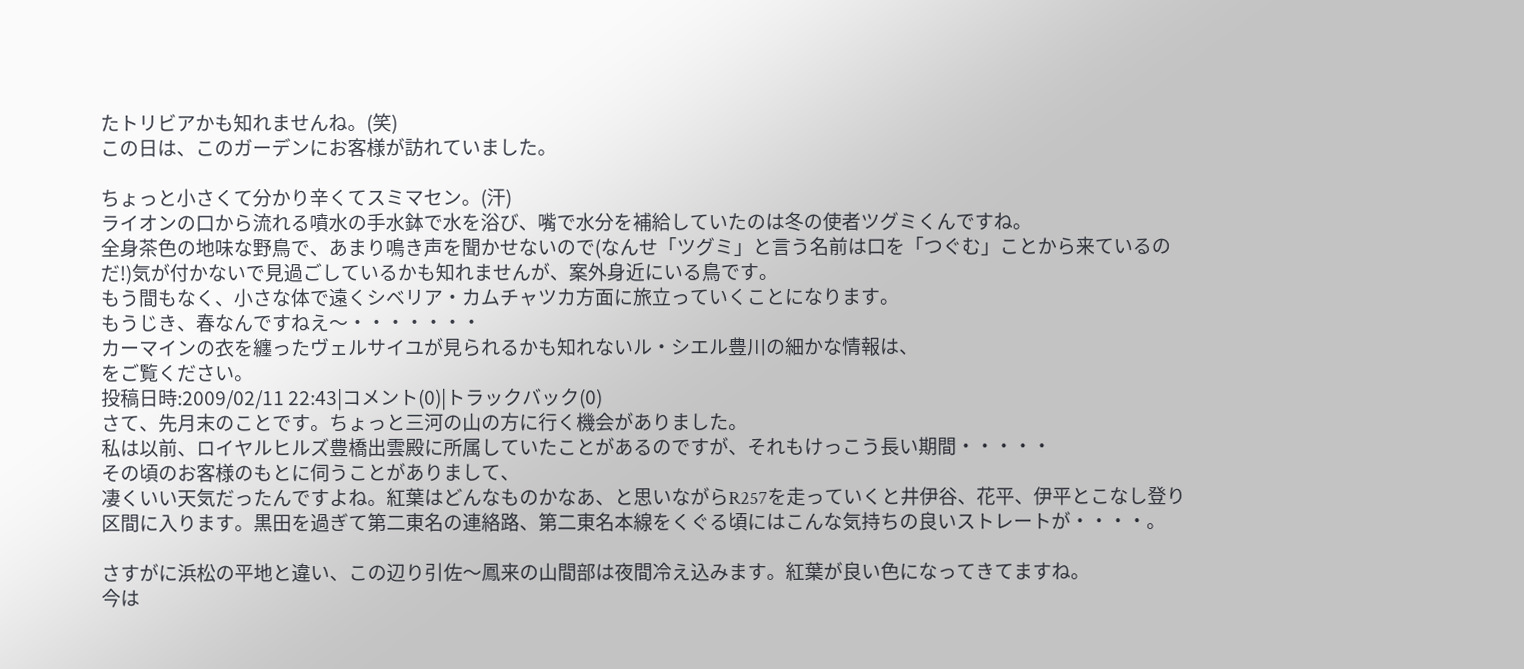たトリビアかも知れませんね。(笑)
この日は、このガーデンにお客様が訪れていました。

ちょっと小さくて分かり辛くてスミマセン。(汗)
ライオンの口から流れる噴水の手水鉢で水を浴び、嘴で水分を補給していたのは冬の使者ツグミくんですね。
全身茶色の地味な野鳥で、あまり鳴き声を聞かせないので(なんせ「ツグミ」と言う名前は口を「つぐむ」ことから来ているのだ!)気が付かないで見過ごしているかも知れませんが、案外身近にいる鳥です。
もう間もなく、小さな体で遠くシベリア・カムチャツカ方面に旅立っていくことになります。
もうじき、春なんですねえ〜・・・・・・・
カーマインの衣を纏ったヴェルサイユが見られるかも知れないル・シエル豊川の細かな情報は、
をご覧ください。
投稿日時:2009/02/11 22:43|コメント(0)|トラックバック(0)
さて、先月末のことです。ちょっと三河の山の方に行く機会がありました。
私は以前、ロイヤルヒルズ豊橋出雲殿に所属していたことがあるのですが、それもけっこう長い期間・・・・・
その頃のお客様のもとに伺うことがありまして、
凄くいい天気だったんですよね。紅葉はどんなものかなあ、と思いながらR257を走っていくと井伊谷、花平、伊平とこなし登り区間に入ります。黒田を過ぎて第二東名の連絡路、第二東名本線をくぐる頃にはこんな気持ちの良いストレートが・・・・。

さすがに浜松の平地と違い、この辺り引佐〜鳳来の山間部は夜間冷え込みます。紅葉が良い色になってきてますね。
今は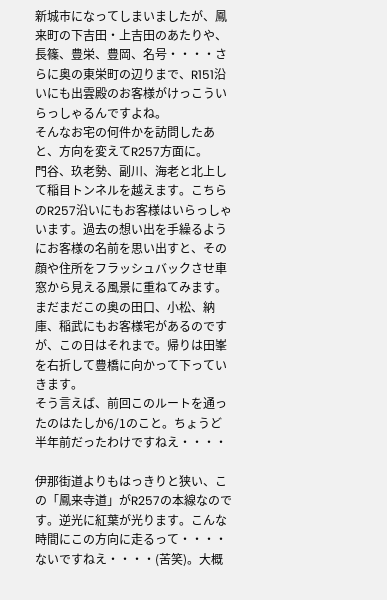新城市になってしまいましたが、鳳来町の下吉田・上吉田のあたりや、長篠、豊栄、豊岡、名号・・・・さらに奥の東栄町の辺りまで、R151沿いにも出雲殿のお客様がけっこういらっしゃるんですよね。
そんなお宅の何件かを訪問したあと、方向を変えてR257方面に。
門谷、玖老勢、副川、海老と北上して稲目トンネルを越えます。こちらのR257沿いにもお客様はいらっしゃいます。過去の想い出を手繰るようにお客様の名前を思い出すと、その顔や住所をフラッシュバックさせ車窓から見える風景に重ねてみます。
まだまだこの奥の田口、小松、納庫、稲武にもお客様宅があるのですが、この日はそれまで。帰りは田峯を右折して豊橋に向かって下っていきます。
そう言えば、前回このルートを通ったのはたしか6/1のこと。ちょうど半年前だったわけですねえ・・・・

伊那街道よりもはっきりと狭い、この「鳳来寺道」がR257の本線なのです。逆光に紅葉が光ります。こんな時間にこの方向に走るって・・・・ないですねえ・・・・(苦笑)。大概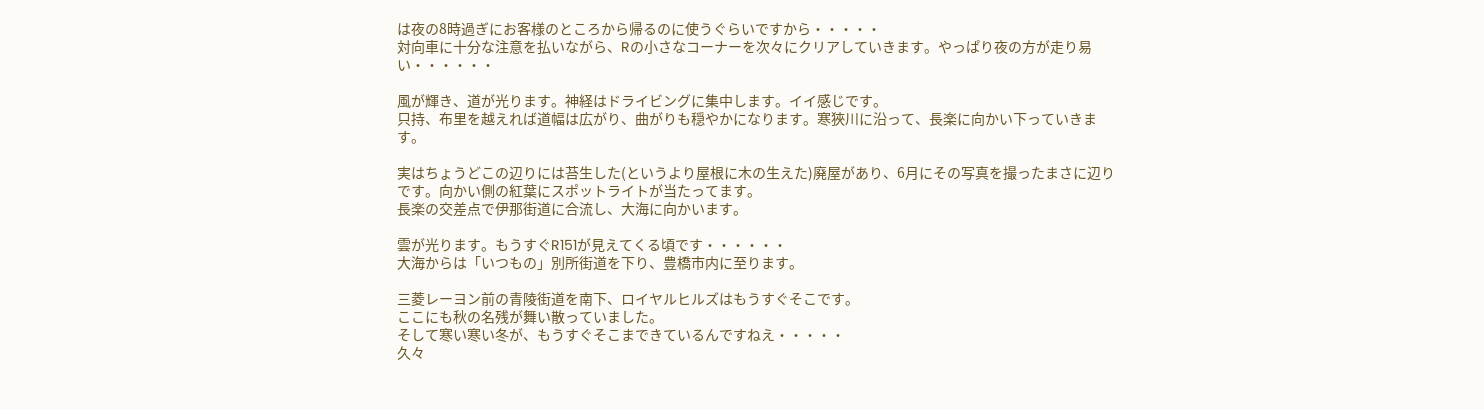は夜の8時過ぎにお客様のところから帰るのに使うぐらいですから・・・・・
対向車に十分な注意を払いながら、Rの小さなコーナーを次々にクリアしていきます。やっぱり夜の方が走り易い・・・・・・

風が輝き、道が光ります。神経はドライビングに集中します。イイ感じです。
只持、布里を越えれば道幅は広がり、曲がりも穏やかになります。寒狹川に沿って、長楽に向かい下っていきます。

実はちょうどこの辺りには苔生した(というより屋根に木の生えた)廃屋があり、6月にその写真を撮ったまさに辺りです。向かい側の紅葉にスポットライトが当たってます。
長楽の交差点で伊那街道に合流し、大海に向かいます。

雲が光ります。もうすぐR151が見えてくる頃です・・・・・・
大海からは「いつもの」別所街道を下り、豊橋市内に至ります。

三菱レーヨン前の青陵街道を南下、ロイヤルヒルズはもうすぐそこです。
ここにも秋の名残が舞い散っていました。
そして寒い寒い冬が、もうすぐそこまできているんですねえ・・・・・
久々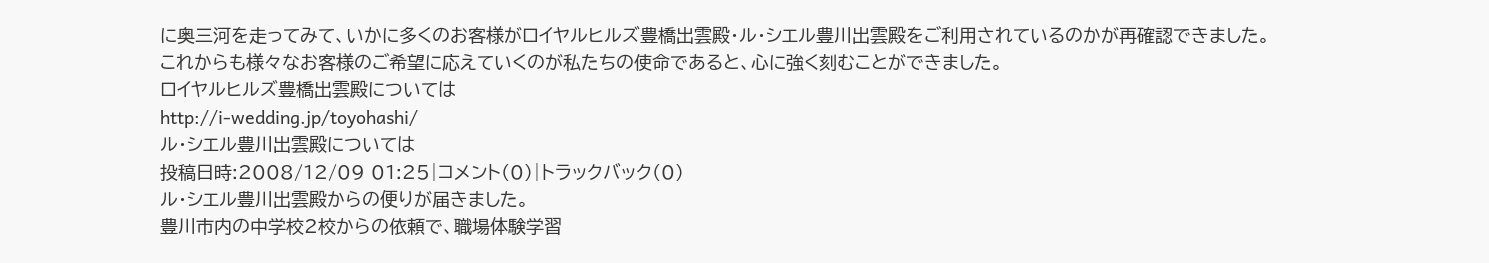に奥三河を走ってみて、いかに多くのお客様がロイヤルヒルズ豊橋出雲殿・ル・シエル豊川出雲殿をご利用されているのかが再確認できました。
これからも様々なお客様のご希望に応えていくのが私たちの使命であると、心に強く刻むことができました。
ロイヤルヒルズ豊橋出雲殿については
http://i-wedding.jp/toyohashi/
ル・シエル豊川出雲殿については
投稿日時:2008/12/09 01:25|コメント(0)|トラックバック(0)
ル・シエル豊川出雲殿からの便りが届きました。
豊川市内の中学校2校からの依頼で、職場体験学習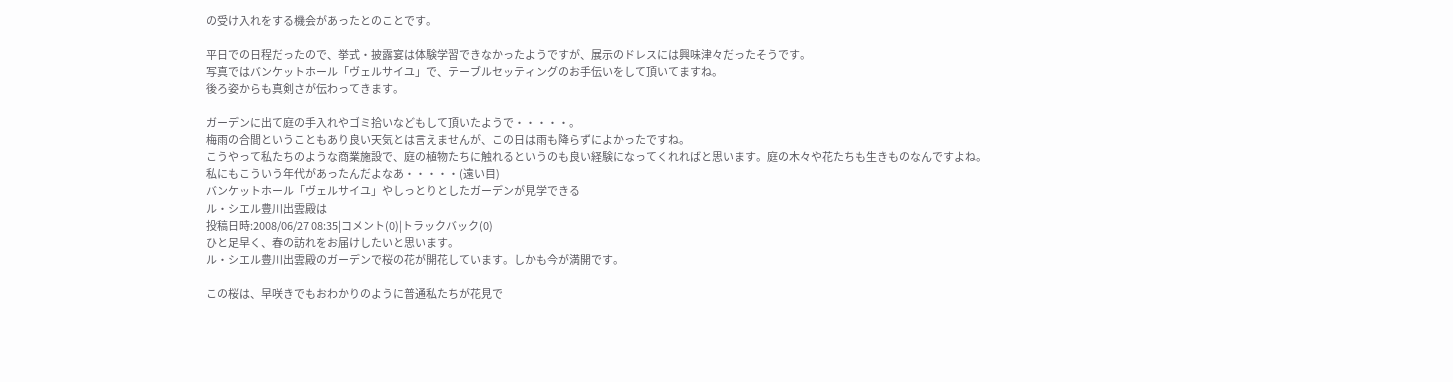の受け入れをする機会があったとのことです。

平日での日程だったので、挙式・披露宴は体験学習できなかったようですが、展示のドレスには興味津々だったそうです。
写真ではバンケットホール「ヴェルサイユ」で、テーブルセッティングのお手伝いをして頂いてますね。
後ろ姿からも真剣さが伝わってきます。

ガーデンに出て庭の手入れやゴミ拾いなどもして頂いたようで・・・・・。
梅雨の合間ということもあり良い天気とは言えませんが、この日は雨も降らずによかったですね。
こうやって私たちのような商業施設で、庭の植物たちに触れるというのも良い経験になってくれればと思います。庭の木々や花たちも生きものなんですよね。
私にもこういう年代があったんだよなあ・・・・・(遠い目)
バンケットホール「ヴェルサイユ」やしっとりとしたガーデンが見学できる
ル・シエル豊川出雲殿は
投稿日時:2008/06/27 08:35|コメント(0)|トラックバック(0)
ひと足早く、春の訪れをお届けしたいと思います。
ル・シエル豊川出雲殿のガーデンで桜の花が開花しています。しかも今が満開です。

この桜は、早咲きでもおわかりのように普通私たちが花見で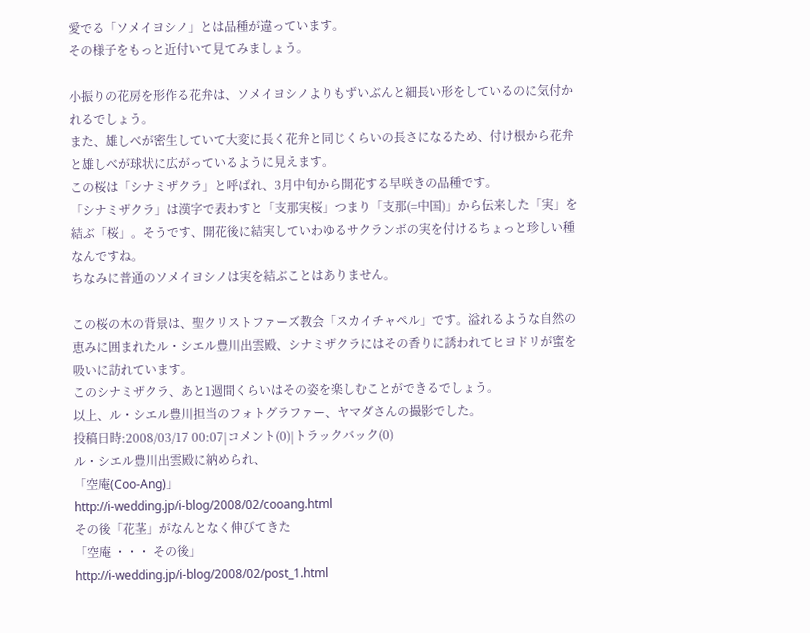愛でる「ソメイヨシノ」とは品種が違っています。
その様子をもっと近付いて見てみましょう。

小振りの花房を形作る花弁は、ソメイヨシノよりもずいぶんと細長い形をしているのに気付かれるでしょう。
また、雄しべが密生していて大変に長く花弁と同じくらいの長さになるため、付け根から花弁と雄しべが球状に広がっているように見えます。
この桜は「シナミザクラ」と呼ばれ、3月中旬から開花する早咲きの品種です。
「シナミザクラ」は漢字で表わすと「支那実桜」つまり「支那(=中国)」から伝来した「実」を結ぶ「桜」。そうです、開花後に結実していわゆるサクランボの実を付けるちょっと珍しい種なんですね。
ちなみに普通のソメイヨシノは実を結ぶことはありません。

この桜の木の背景は、聖クリストファーズ教会「スカイチャペル」です。溢れるような自然の恵みに囲まれたル・シエル豊川出雲殿、シナミザクラにはその香りに誘われてヒヨドリが蜜を吸いに訪れています。
このシナミザクラ、あと1週間くらいはその姿を楽しむことができるでしょう。
以上、ル・シエル豊川担当のフォトグラファー、ヤマダさんの撮影でした。
投稿日時:2008/03/17 00:07|コメント(0)|トラックバック(0)
ル・シエル豊川出雲殿に納められ、
「空庵(Coo-Ang)」
http://i-wedding.jp/i-blog/2008/02/cooang.html
その後「花茎」がなんとなく伸びてきた
「空庵 ・・・ その後」
http://i-wedding.jp/i-blog/2008/02/post_1.html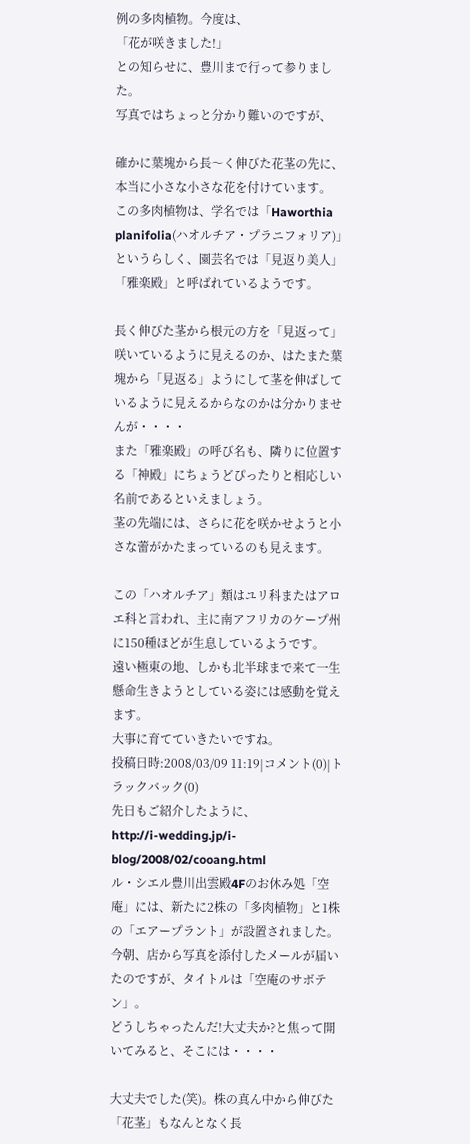例の多肉植物。今度は、
「花が咲きました!」
との知らせに、豊川まで行って参りました。
写真ではちょっと分かり難いのですが、

確かに葉塊から長〜く伸びた花茎の先に、本当に小さな小さな花を付けています。
この多肉植物は、学名では「Haworthia planifolia(ハオルチア・プラニフォリア)」というらしく、園芸名では「見返り美人」「雅楽殿」と呼ばれているようです。

長く伸びた茎から根元の方を「見返って」咲いているように見えるのか、はたまた葉塊から「見返る」ようにして茎を伸ばしているように見えるからなのかは分かりませんが・・・・
また「雅楽殿」の呼び名も、隣りに位置する「神殿」にちょうどぴったりと相応しい名前であるといえましょう。
茎の先端には、さらに花を咲かせようと小さな蕾がかたまっているのも見えます。

この「ハオルチア」類はユリ科またはアロエ科と言われ、主に南アフリカのケープ州に150種ほどが生息しているようです。
遠い極東の地、しかも北半球まで来て一生懸命生きようとしている姿には感動を覚えます。
大事に育てていきたいですね。
投稿日時:2008/03/09 11:19|コメント(0)|トラックバック(0)
先日もご紹介したように、
http://i-wedding.jp/i-blog/2008/02/cooang.html
ル・シエル豊川出雲殿4Fのお休み処「空庵」には、新たに2株の「多肉植物」と1株の「エアープラント」が設置されました。
今朝、店から写真を添付したメールが届いたのですが、タイトルは「空庵のサボテン」。
どうしちゃったんだ!大丈夫か?と焦って開いてみると、そこには・・・・

大丈夫でした(笑)。株の真ん中から伸びた「花茎」もなんとなく長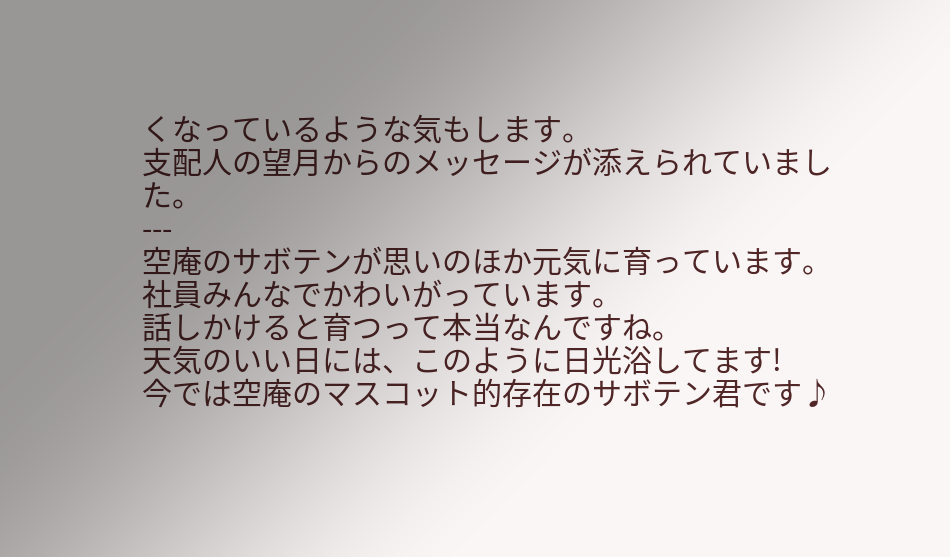くなっているような気もします。
支配人の望月からのメッセージが添えられていました。
---
空庵のサボテンが思いのほか元気に育っています。
社員みんなでかわいがっています。
話しかけると育つって本当なんですね。
天気のいい日には、このように日光浴してます!
今では空庵のマスコット的存在のサボテン君です♪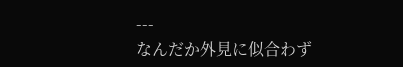---
なんだか外見に似合わず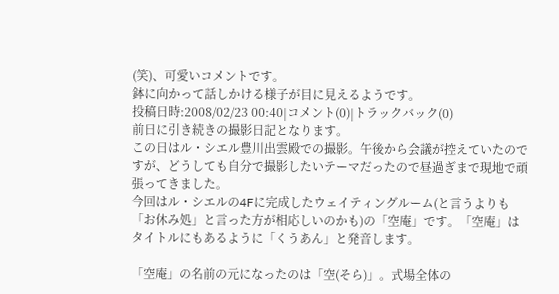(笑)、可愛いコメントです。
鉢に向かって話しかける様子が目に見えるようです。
投稿日時:2008/02/23 00:40|コメント(0)|トラックバック(0)
前日に引き続きの撮影日記となります。
この日はル・シエル豊川出雲殿での撮影。午後から会議が控えていたのですが、どうしても自分で撮影したいテーマだったので昼過ぎまで現地で頑張ってきました。
今回はル・シエルの4Fに完成したウェイティングルーム(と言うよりも「お休み処」と言った方が相応しいのかも)の「空庵」です。「空庵」はタイトルにもあるように「くうあん」と発音します。

「空庵」の名前の元になったのは「空(そら)」。式場全体の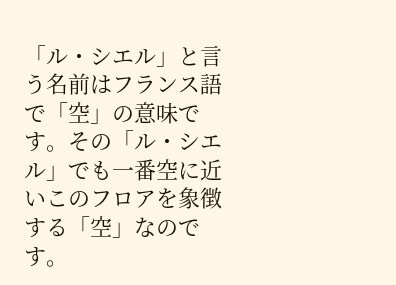「ル・シエル」と言う名前はフランス語で「空」の意味です。その「ル・シエル」でも一番空に近いこのフロアを象徴する「空」なのです。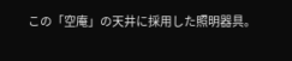この「空庵」の天井に採用した照明器具。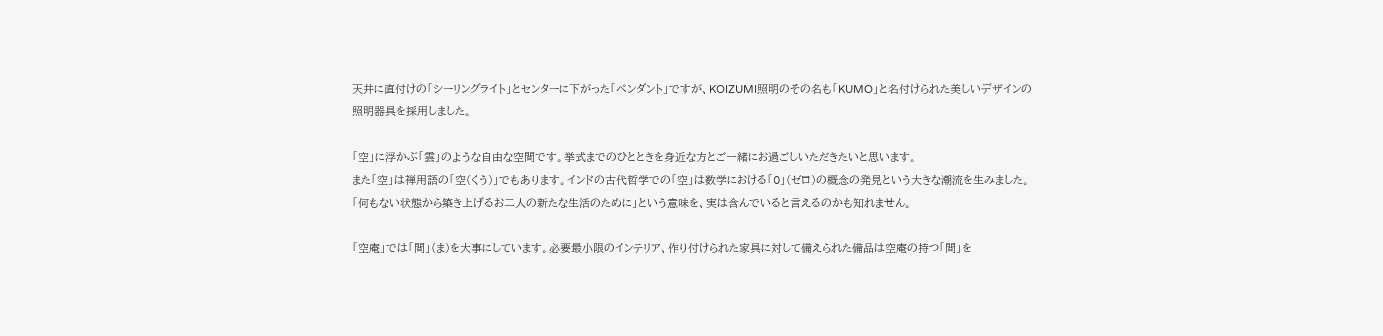天井に直付けの「シーリングライト」とセンターに下がった「ペンダント」ですが、KOIZUMI照明のその名も「KUMO」と名付けられた美しいデザインの照明器具を採用しました。

「空」に浮かぶ「雲」のような自由な空間です。挙式までのひとときを身近な方とご一緒にお過ごしいただきたいと思います。
また「空」は禅用語の「空(くう)」でもあります。インドの古代哲学での「空」は数学における「0」(ゼロ)の概念の発見という大きな潮流を生みました。「何もない状態から築き上げるお二人の新たな生活のために」という意味を、実は含んでいると言えるのかも知れません。

「空庵」では「間」(ま)を大事にしています。必要最小限のインテリア、作り付けられた家具に対して備えられた備品は空庵の持つ「間」を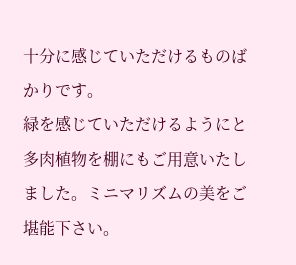十分に感じていただけるものばかりです。
緑を感じていただけるようにと多肉植物を棚にもご用意いたしました。ミニマリズムの美をご堪能下さい。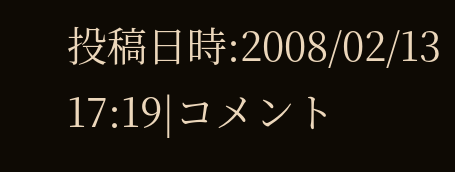投稿日時:2008/02/13 17:19|コメント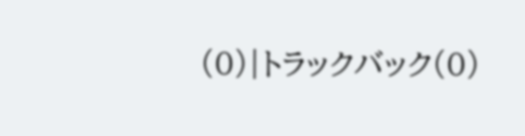(0)|トラックバック(0)